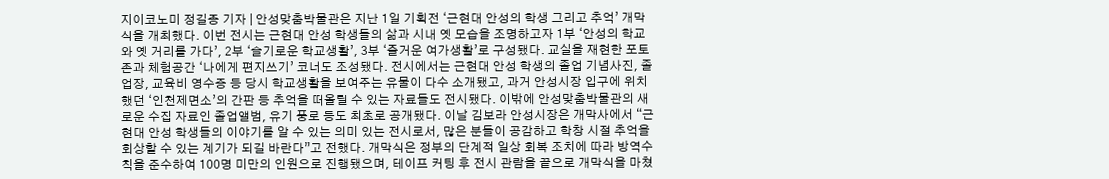지이코노미 정길종 기자 | 안성맞춤박물관은 지난 1일 기획전 ‘근현대 안성의 학생 그리고 추억’ 개막식을 개최했다. 이번 전시는 근현대 안성 학생들의 삶과 시내 옛 모습을 조명하고자 1부 ‘안성의 학교와 옛 거리를 가다’, 2부 ‘슬기로운 학교생활’, 3부 ‘즐거운 여가생활’로 구성됐다. 교실을 재현한 포토존과 체험공간 ‘나에게 편지쓰기’ 코너도 조성됐다. 전시에서는 근현대 안성 학생의 졸업 기념사진, 졸업장, 교육비 영수증 등 당시 학교생활을 보여주는 유물이 다수 소개됐고, 과거 안성시장 입구에 위치했던 ‘인천제면소’의 간판 등 추억을 떠올릴 수 있는 자료들도 전시됐다. 이밖에 안성맞춤박물관의 새로운 수집 자료인 졸업앨범, 유기 풍로 등도 최초로 공개됐다. 이날 김보라 안성시장은 개막사에서 “근현대 안성 학생들의 이야기를 알 수 있는 의미 있는 전시로서, 많은 분들이 공감하고 학창 시절 추억을 회상할 수 있는 계기가 되길 바란다”고 전했다. 개막식은 정부의 단계적 일상 회복 조치에 따라 방역수칙을 준수하여 100명 미만의 인원으로 진행됐으며, 테이프 커팅 후 전시 관람을 끝으로 개막식을 마쳤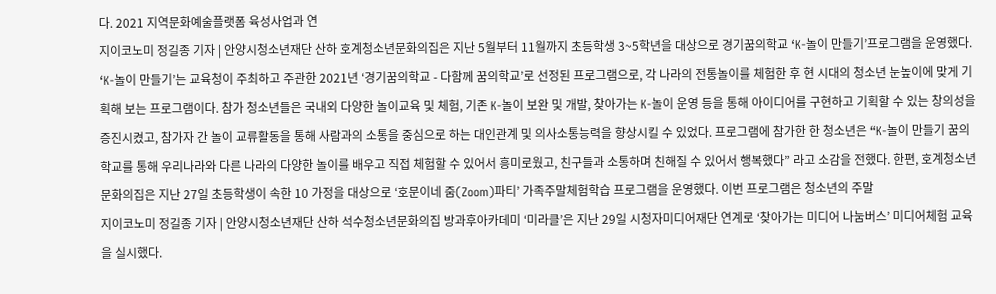다. 2021 지역문화예술플랫폼 육성사업과 연
지이코노미 정길종 기자 | 안양시청소년재단 산하 호계청소년문화의집은 지난 5월부터 11월까지 초등학생 3~5학년을 대상으로 경기꿈의학교 ‘K-놀이 만들기’프로그램을 운영했다. ‘K-놀이 만들기’는 교육청이 주최하고 주관한 2021년 ‘경기꿈의학교 - 다함께 꿈의학교’로 선정된 프로그램으로, 각 나라의 전통놀이를 체험한 후 현 시대의 청소년 눈높이에 맞게 기획해 보는 프로그램이다. 참가 청소년들은 국내외 다양한 놀이교육 및 체험, 기존 K-놀이 보완 및 개발, 찾아가는 K-놀이 운영 등을 통해 아이디어를 구현하고 기획할 수 있는 창의성을 증진시켰고, 참가자 간 놀이 교류활동을 통해 사람과의 소통을 중심으로 하는 대인관계 및 의사소통능력을 향상시킬 수 있었다. 프로그램에 참가한 한 청소년은 “K-놀이 만들기 꿈의학교를 통해 우리나라와 다른 나라의 다양한 놀이를 배우고 직접 체험할 수 있어서 흥미로웠고, 친구들과 소통하며 친해질 수 있어서 행복했다” 라고 소감을 전했다. 한편, 호계청소년문화의집은 지난 27일 초등학생이 속한 10 가정을 대상으로 ‘호문이네 줌(Zoom)파티’ 가족주말체험학습 프로그램을 운영했다. 이번 프로그램은 청소년의 주말
지이코노미 정길종 기자 | 안양시청소년재단 산하 석수청소년문화의집 방과후아카데미 ‘미라클’은 지난 29일 시청자미디어재단 연계로 ‘찾아가는 미디어 나눔버스’ 미디어체험 교육을 실시했다.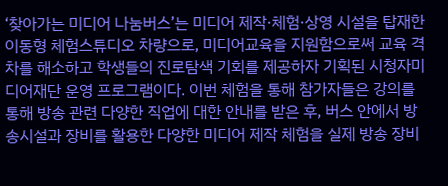‘찾아가는 미디어 나눔버스’는 미디어 제작·체험·상영 시설을 탑재한 이동형 체험스튜디오 차량으로, 미디어교육을 지원함으로써 교육 격차를 해소하고 학생들의 진로탐색 기회를 제공하자 기획된 시청자미디어재단 운영 프로그램이다. 이번 체험을 통해 참가자들은 강의를 통해 방송 관련 다양한 직업에 대한 안내를 받은 후, 버스 안에서 방송시설과 장비를 활용한 다양한 미디어 제작 체험을 실제 방송 장비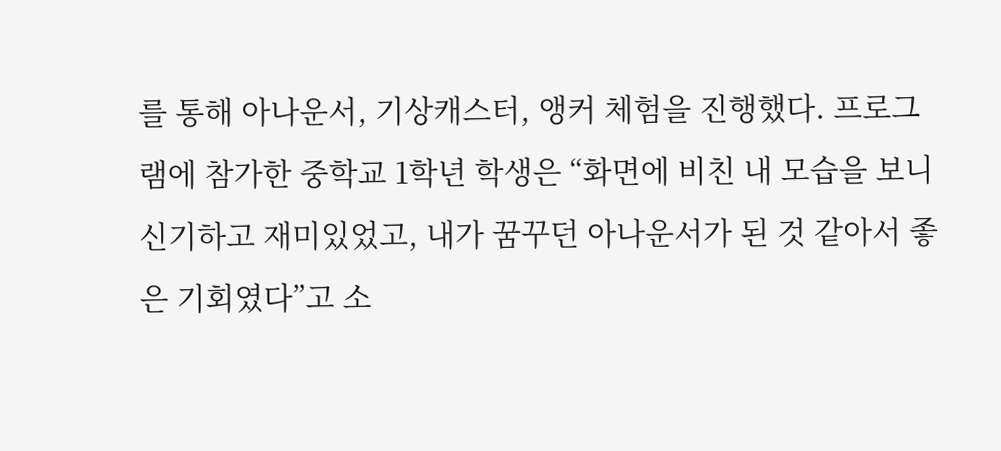를 통해 아나운서, 기상캐스터, 앵커 체험을 진행했다. 프로그램에 참가한 중학교 1학년 학생은 “화면에 비친 내 모습을 보니 신기하고 재미있었고, 내가 꿈꾸던 아나운서가 된 것 같아서 좋은 기회였다”고 소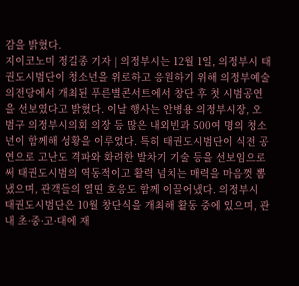감을 밝혔다.
지이코노미 정길종 기자 | 의정부시는 12월 1일, 의정부시 태권도시범단이 청소년을 위로하고 응원하기 위해 의정부예술의전당에서 개최된 푸른별콘서트에서 창단 후 첫 시범공연을 선보였다고 밝혔다. 이날 행사는 안병용 의정부시장, 오범구 의정부시의회 의장 등 많은 내외빈과 500여 명의 청소년이 함께해 성황을 이루었다. 특히 태권도시범단이 식전 공연으로 고난도 격파와 화려한 발차기 기술 등을 선보임으로써 태권도시범의 역동적이고 활력 넘치는 매력을 마음껏 뽐냈으며, 관객들의 열띤 호응도 함께 이끌어냈다. 의정부시 태권도시범단은 10월 창단식을 개최해 활동 중에 있으며, 관내 초·중·고·대에 재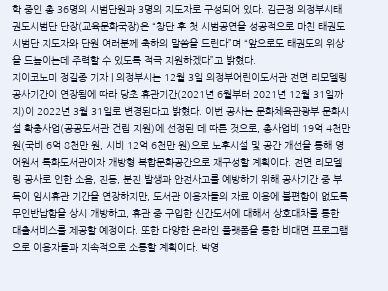학 중인 총 36명의 시범단원과 3명의 지도자로 구성되어 있다. 김근정 의정부시태권도시범단 단장(교육문화국장)은 “창단 후 첫 시범공연을 성공적으로 마친 태권도시범단 지도자와 단원 여러분께 축하의 말씀을 드린다”며 “앞으로도 태권도의 위상을 드높이는데 주력할 수 있도록 적극 지원하겠다”고 밝혔다.
지이코노미 정길종 기자 | 의정부시는 12월 3일 의정부어린이도서관 전면 리모델링 공사기간이 연장됨에 따라 당초 휴관기간(2021년 6월부터 2021년 12월 31일까지)이 2022년 3월 31일로 변경된다고 밝혔다. 이번 공사는 문화체육관광부 문화시설 확충사업(공공도서관 건립 지원)에 선정된 데 따른 것으로, 총사업비 19억 4천만 원(국비 6억 8천만 원, 시비 12억 6천만 원)으로 노후시설 및 공간 개선을 통해 영어원서 특화도서관이자 개방형 복합문화공간으로 재구성할 계획이다. 전면 리모델링 공사로 인한 소음, 진동, 분진 발생과 안전사고를 예방하기 위해 공사기간 중 부득이 임시휴관 기간을 연장하지만, 도서관 이용자들의 자료 이용에 불편함이 없도록 무인반납함을 상시 개방하고, 휴관 중 구입한 신간도서에 대해서 상호대차를 통한 대출서비스를 제공할 예정이다. 또한 다양한 온라인 플랫폼을 통한 비대면 프로그램으로 이용자들과 지속적으로 소통할 계획이다. 박영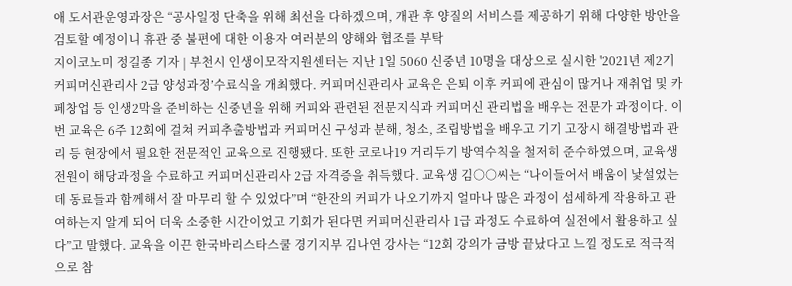애 도서관운영과장은 “공사일정 단축을 위해 최선을 다하겠으며, 개관 후 양질의 서비스를 제공하기 위해 다양한 방안을 검토할 예정이니 휴관 중 불편에 대한 이용자 여러분의 양해와 협조를 부탁
지이코노미 정길종 기자 | 부천시 인생이모작지원센터는 지난 1일 5060 신중년 10명을 대상으로 실시한 '2021년 제2기 커피머신관리사 2급 양성과정’수료식을 개최했다. 커피머신관리사 교육은 은퇴 이후 커피에 관심이 많거나 재취업 및 카페창업 등 인생2막을 준비하는 신중년을 위해 커피와 관련된 전문지식과 커피머신 관리법을 배우는 전문가 과정이다. 이번 교육은 6주 12회에 걸쳐 커피추출방법과 커피머신 구성과 분해, 청소, 조립방법을 배우고 기기 고장시 해결방법과 관리 등 현장에서 필요한 전문적인 교육으로 진행됐다. 또한 코로나19 거리두기 방역수칙을 철저히 준수하였으며, 교육생 전원이 해당과정을 수료하고 커피머신관리사 2급 자격증을 취득했다. 교육생 김○○씨는 “나이들어서 배움이 낯설었는데 동료들과 함께해서 잘 마무리 할 수 있었다”며 “한잔의 커피가 나오기까지 얼마나 많은 과정이 섬세하게 작용하고 관여하는지 알게 되어 더욱 소중한 시간이었고 기회가 된다면 커피머신관리사 1급 과정도 수료하여 실전에서 활용하고 싶다”고 말했다. 교육을 이끈 한국바리스타스쿨 경기지부 김나연 강사는 “12회 강의가 금방 끝났다고 느낄 정도로 적극적으로 참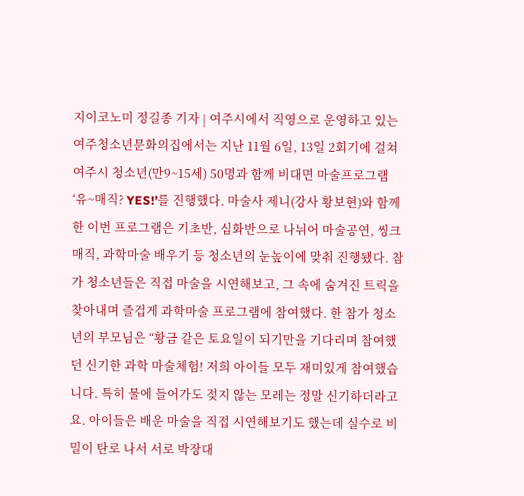지이코노미 정길종 기자 | 여주시에서 직영으로 운영하고 있는 여주청소년문화의집에서는 지난 11월 6일, 13일 2회기에 걸쳐 여주시 청소년(만9~15세) 50명과 함께 비대면 마술프로그램 ‘유~매직? YES!’를 진행했다. 마술사 제니(강사 황보현)와 함께한 이번 프로그램은 기초반, 심화반으로 나뉘어 마술공연, 씽크매직, 과학마술 배우기 등 청소년의 눈높이에 맞춰 진행됐다. 참가 청소년들은 직접 마술을 시연해보고, 그 속에 숨겨진 트릭을 찾아내며 즐겁게 과학마술 프로그램에 참여했다. 한 참가 청소년의 부모님은 “황금 같은 토요일이 되기만을 기다리며 참여했던 신기한 과학 마술체험! 저희 아이들 모두 재미있게 참여했습니다. 특히 물에 들어가도 젖지 않는 모레는 정말 신기하더라고요. 아이들은 배운 마술을 직접 시연해보기도 했는데 실수로 비밀이 탄로 나서 서로 박장대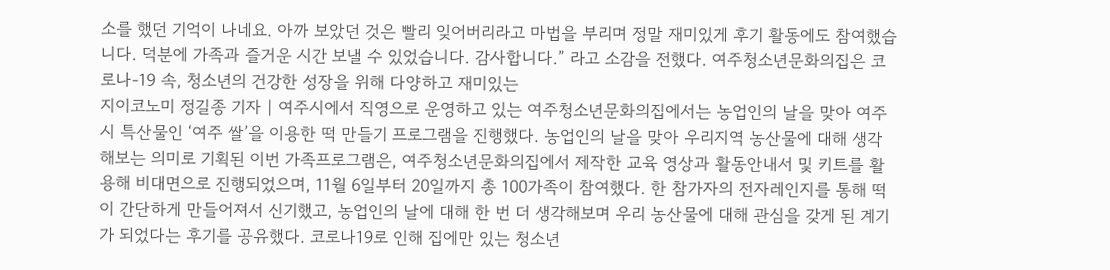소를 했던 기억이 나네요. 아까 보았던 것은 빨리 잊어버리라고 마법을 부리며 정말 재미있게 후기 활동에도 참여했습니다. 덕분에 가족과 즐거운 시간 보낼 수 있었습니다. 감사합니다.” 라고 소감을 전했다. 여주청소년문화의집은 코로나-19 속, 청소년의 건강한 성장을 위해 다양하고 재미있는
지이코노미 정길종 기자 | 여주시에서 직영으로 운영하고 있는 여주청소년문화의집에서는 농업인의 날을 맞아 여주시 특산물인 ‘여주 쌀’을 이용한 떡 만들기 프로그램을 진행했다. 농업인의 날을 맞아 우리지역 농산물에 대해 생각해보는 의미로 기획된 이번 가족프로그램은, 여주청소년문화의집에서 제작한 교육 영상과 활동안내서 및 키트를 활용해 비대면으로 진행되었으며, 11월 6일부터 20일까지 총 100가족이 참여했다. 한 참가자의 전자레인지를 통해 떡이 간단하게 만들어져서 신기했고, 농업인의 날에 대해 한 번 더 생각해보며 우리 농산물에 대해 관심을 갖게 된 계기가 되었다는 후기를 공유했다. 코로나19로 인해 집에만 있는 청소년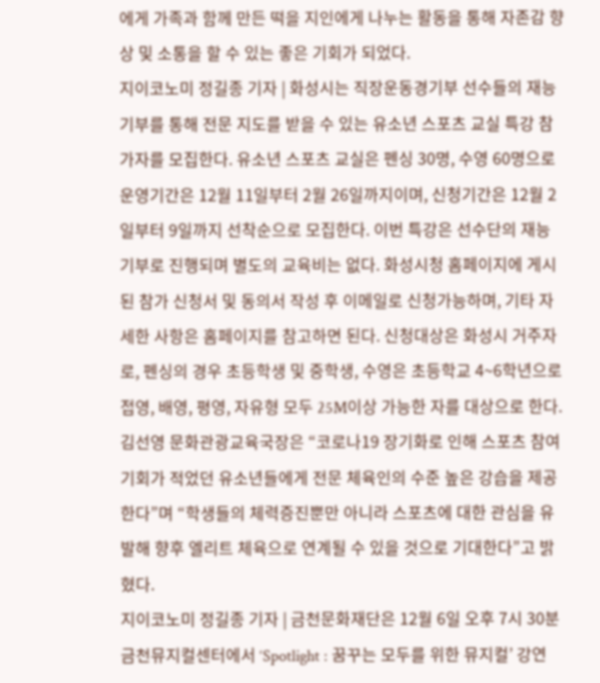에게 가족과 함께 만든 떡을 지인에게 나누는 활동을 통해 자존감 향상 및 소통을 할 수 있는 좋은 기회가 되었다.
지이코노미 정길종 기자 | 화성시는 직장운동경기부 선수들의 재능기부를 통해 전문 지도를 받을 수 있는 유소년 스포츠 교실 특강 참가자를 모집한다. 유소년 스포츠 교실은 펜싱 30명, 수영 60명으로 운영기간은 12월 11일부터 2월 26일까지이며, 신청기간은 12월 2일부터 9일까지 선착순으로 모집한다. 이번 특강은 선수단의 재능 기부로 진행되며 별도의 교육비는 없다. 화성시청 홈페이지에 게시된 참가 신청서 및 동의서 작성 후 이메일로 신청가능하며, 기타 자세한 사항은 홈페이지를 참고하면 된다. 신청대상은 화성시 거주자로, 펜싱의 경우 초등학생 및 중학생, 수영은 초등학교 4~6학년으로 접영, 배영, 평영, 자유형 모두 25M이상 가능한 자를 대상으로 한다. 김선영 문화관광교육국장은 “코로나19 장기화로 인해 스포츠 참여 기회가 적었던 유소년들에게 전문 체육인의 수준 높은 강습을 제공한다”며 “학생들의 체력증진뿐만 아니라 스포츠에 대한 관심을 유발해 향후 엘리트 체육으로 연계될 수 있을 것으로 기대한다”고 밝혔다.
지이코노미 정길종 기자 | 금천문화재단은 12월 6일 오후 7시 30분 금천뮤지컬센터에서 ‘Spotlight : 꿈꾸는 모두를 위한 뮤지컬’ 강연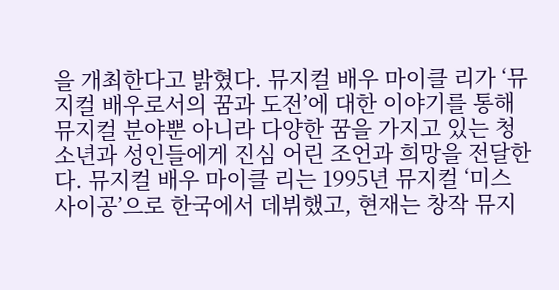을 개최한다고 밝혔다. 뮤지컬 배우 마이클 리가 ‘뮤지컬 배우로서의 꿈과 도전’에 대한 이야기를 통해 뮤지컬 분야뿐 아니라 다양한 꿈을 가지고 있는 청소년과 성인들에게 진심 어린 조언과 희망을 전달한다. 뮤지컬 배우 마이클 리는 1995년 뮤지컬 ‘미스 사이공’으로 한국에서 데뷔했고, 현재는 창작 뮤지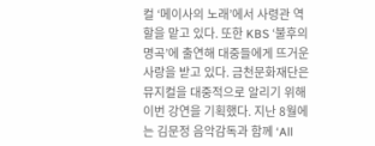컬 ‘메이사의 노래’에서 사령관 역할을 맡고 있다. 또한 KBS ‘불후의 명곡’에 출연해 대중들에게 뜨거운 사랑을 받고 있다. 금천문화재단은 뮤지컬을 대중적으로 알리기 위해 이번 강연을 기획했다. 지난 8월에는 김문정 음악감독과 함께 ‘All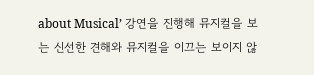about Musical’ 강연을 진행해 뮤지컬을 보는 신선한 견해와 뮤지컬을 이끄는 보이지 않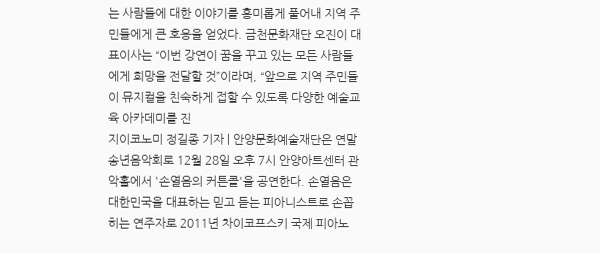는 사람들에 대한 이야기를 흥미롭게 풀어내 지역 주민들에게 큰 호응을 얻었다. 금천문화재단 오진이 대표이사는 “이번 강연이 꿈을 꾸고 있는 모든 사람들에게 희망을 전달할 것”이라며, “앞으로 지역 주민들이 뮤지컬을 친숙하게 접할 수 있도록 다양한 예술교육 아카데미를 진
지이코노미 정길종 기자 | 안양문화예술재단은 연말 송년음악회로 12월 28일 오후 7시 안양아트센터 관악홀에서 '손열음의 커튼콜'을 공연한다. 손열음은 대한민국을 대표하는 믿고 듣는 피아니스트로 손꼽히는 연주자로 2011년 차이코프스키 국제 피아노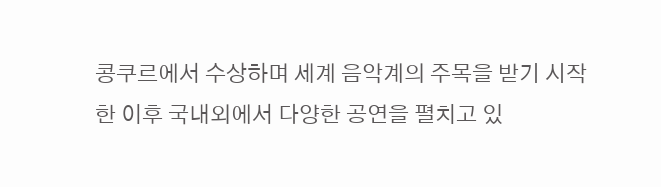콩쿠르에서 수상하며 세계 음악계의 주목을 받기 시작한 이후 국내외에서 다양한 공연을 펼치고 있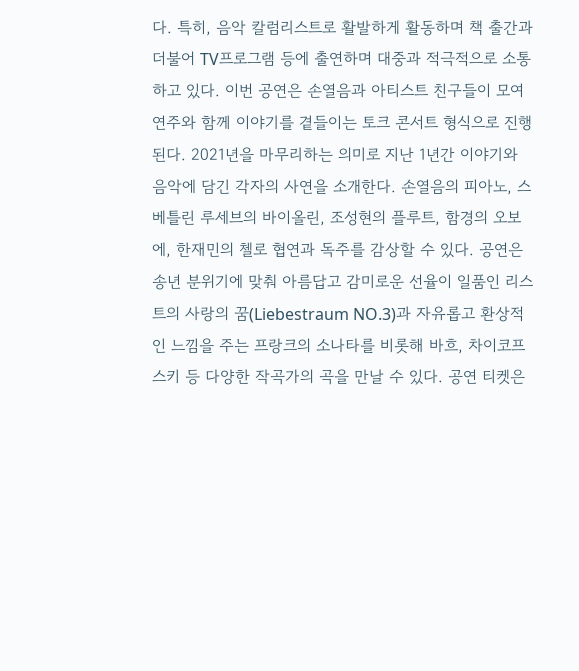다. 특히, 음악 칼럼리스트로 활발하게 활동하며 책 출간과 더불어 TV프로그램 등에 출연하며 대중과 적극적으로 소통하고 있다. 이번 공연은 손열음과 아티스트 친구들이 모여 연주와 함께 이야기를 곁들이는 토크 콘서트 형식으로 진행된다. 2021년을 마무리하는 의미로 지난 1년간 이야기와 음악에 담긴 각자의 사연을 소개한다. 손열음의 피아노, 스베틀린 루세브의 바이올린, 조성현의 플루트, 함경의 오보에, 한재민의 첼로 협연과 독주를 감상할 수 있다. 공연은 송년 분위기에 맞춰 아름답고 감미로운 선율이 일품인 리스트의 사랑의 꿈(Liebestraum NO.3)과 자유롭고 환상적인 느낌을 주는 프랑크의 소나타를 비롯해 바흐, 차이코프스키 등 다양한 작곡가의 곡을 만날 수 있다. 공연 티켓은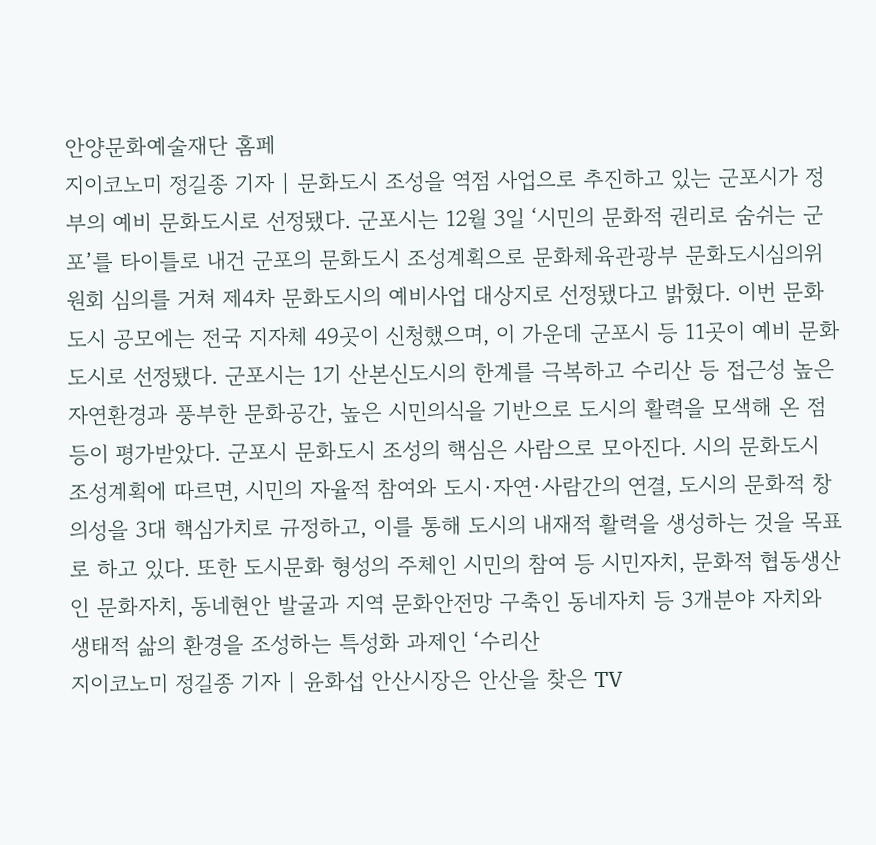안양문화예술재단 홈페
지이코노미 정길종 기자 | 문화도시 조성을 역점 사업으로 추진하고 있는 군포시가 정부의 예비 문화도시로 선정됐다. 군포시는 12월 3일 ‘시민의 문화적 권리로 숨쉬는 군포’를 타이틀로 내건 군포의 문화도시 조성계획으로 문화체육관광부 문화도시심의위원회 심의를 거쳐 제4차 문화도시의 예비사업 대상지로 선정됐다고 밝혔다. 이번 문화도시 공모에는 전국 지자체 49곳이 신청했으며, 이 가운데 군포시 등 11곳이 예비 문화도시로 선정됐다. 군포시는 1기 산본신도시의 한계를 극복하고 수리산 등 접근성 높은 자연환경과 풍부한 문화공간, 높은 시민의식을 기반으로 도시의 활력을 모색해 온 점 등이 평가받았다. 군포시 문화도시 조성의 핵심은 사람으로 모아진다. 시의 문화도시 조성계획에 따르면, 시민의 자율적 참여와 도시·자연·사람간의 연결, 도시의 문화적 창의성을 3대 핵심가치로 규정하고, 이를 통해 도시의 내재적 활력을 생성하는 것을 목표로 하고 있다. 또한 도시문화 형성의 주체인 시민의 참여 등 시민자치, 문화적 협동생산인 문화자치, 동네현안 발굴과 지역 문화안전망 구축인 동네자치 등 3개분야 자치와 생태적 삶의 환경을 조성하는 특성화 과제인 ‘수리산
지이코노미 정길종 기자 | 윤화섭 안산시장은 안산을 찾은 TV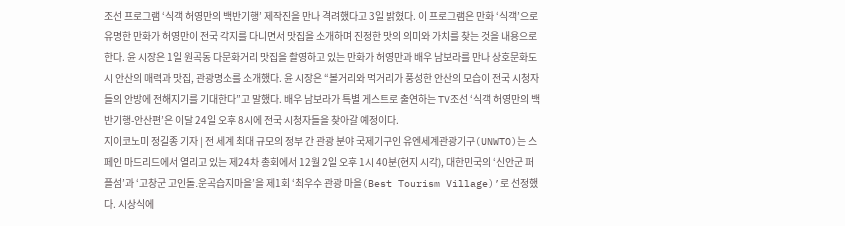조선 프로그램 ‘식객 허영만의 백반기행’ 제작진을 만나 격려했다고 3일 밝혔다. 이 프로그램은 만화 ‘식객’으로 유명한 만화가 허영만이 전국 각지를 다니면서 맛집을 소개하며 진정한 맛의 의미와 가치를 찾는 것을 내용으로 한다. 윤 시장은 1일 원곡동 다문화거리 맛집을 촬영하고 있는 만화가 허영만과 배우 남보라를 만나 상호문화도시 안산의 매력과 맛집, 관광명소를 소개했다. 윤 시장은 “볼거리와 먹거리가 풍성한 안산의 모습이 전국 시청자들의 안방에 전해지기를 기대한다”고 말했다. 배우 남보라가 특별 게스트로 출연하는 TV조선 ‘식객 허영만의 백반기행-안산편’은 이달 24일 오후 8시에 전국 시청자들을 찾아갈 예정이다.
지이코노미 정길종 기자 | 전 세계 최대 규모의 정부 간 관광 분야 국제기구인 유엔세계관광기구(UNWTO)는 스페인 마드리드에서 열리고 있는 제24차 총회에서 12월 2일 오후 1시 40분(현지 시각), 대한민국의 ‘신안군 퍼플섬’과 ‘고창군 고인돌․운곡습지마을’을 제1회 ‘최우수 관광 마을(Best Tourism Village)’로 선정했다. 시상식에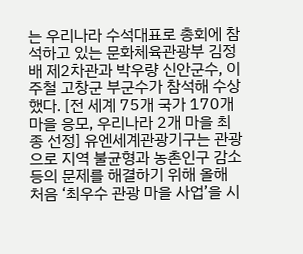는 우리나라 수석대표로 총회에 참석하고 있는 문화체육관광부 김정배 제2차관과 박우량 신안군수, 이주철 고창군 부군수가 참석해 수상했다. [전 세계 75개 국가 170개 마을 응모, 우리나라 2개 마을 최종 선정] 유엔세계관광기구는 관광으로 지역 불균형과 농촌인구 감소 등의 문제를 해결하기 위해 올해 처음 ‘최우수 관광 마을 사업’을 시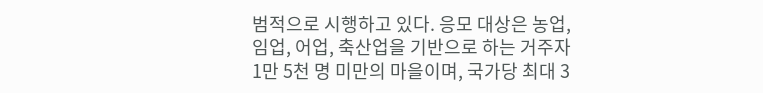범적으로 시행하고 있다. 응모 대상은 농업, 임업, 어업, 축산업을 기반으로 하는 거주자 1만 5천 명 미만의 마을이며, 국가당 최대 3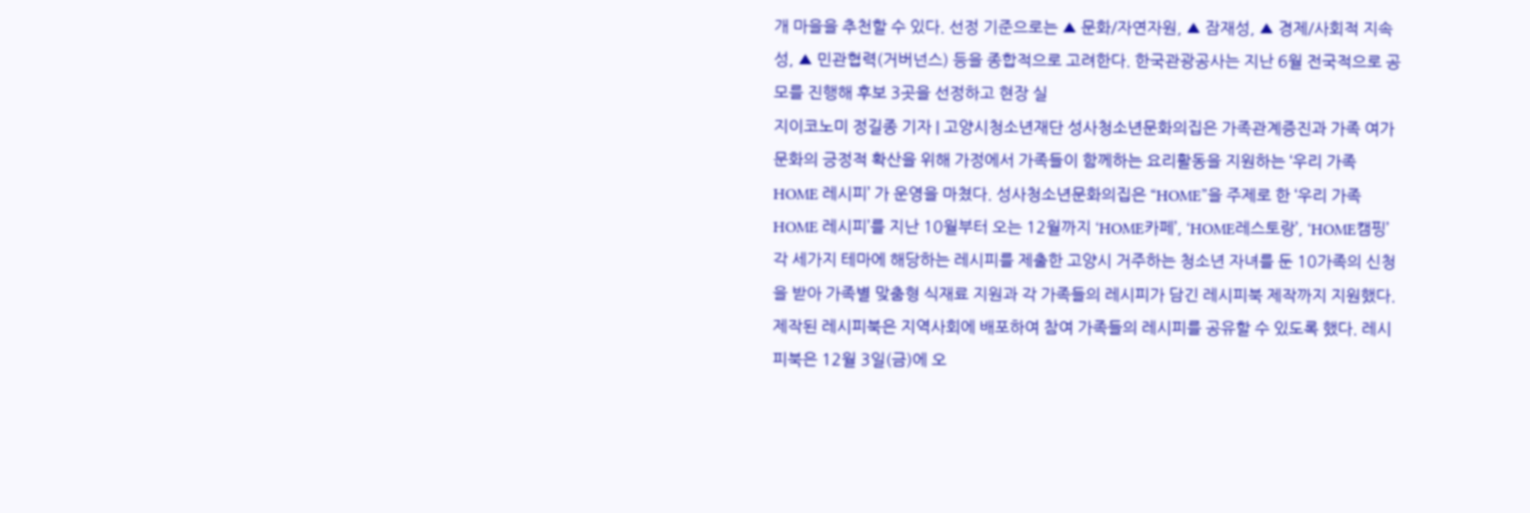개 마을을 추천할 수 있다. 선정 기준으로는 ▲ 문화/자연자원, ▲ 잠재성, ▲ 경제/사회적 지속성, ▲ 민관협력(거버넌스) 등을 종합적으로 고려한다. 한국관광공사는 지난 6월 전국적으로 공모를 진행해 후보 3곳을 선정하고 현장 실
지이코노미 정길종 기자 | 고양시청소년재단 성사청소년문화의집은 가족관계증진과 가족 여가문화의 긍정적 확산을 위해 가정에서 가족들이 함께하는 요리활동을 지원하는 ‘우리 가족 HOME 레시피’ 가 운영을 마쳤다. 성사청소년문화의집은 “HOME”을 주제로 한 ‘우리 가족 HOME 레시피’를 지난 10월부터 오는 12월까지 ‘HOME카페’, ‘HOME레스토랑’, ‘HOME캠핑’ 각 세가지 테마에 해당하는 레시피를 제출한 고양시 거주하는 청소년 자녀를 둔 10가족의 신청을 받아 가족별 맞춤형 식재료 지원과 각 가족들의 레시피가 담긴 레시피북 제작까지 지원했다. 제작된 레시피북은 지역사회에 배포하여 참여 가족들의 레시피를 공유할 수 있도록 했다. 레시피북은 12월 3일(금)에 오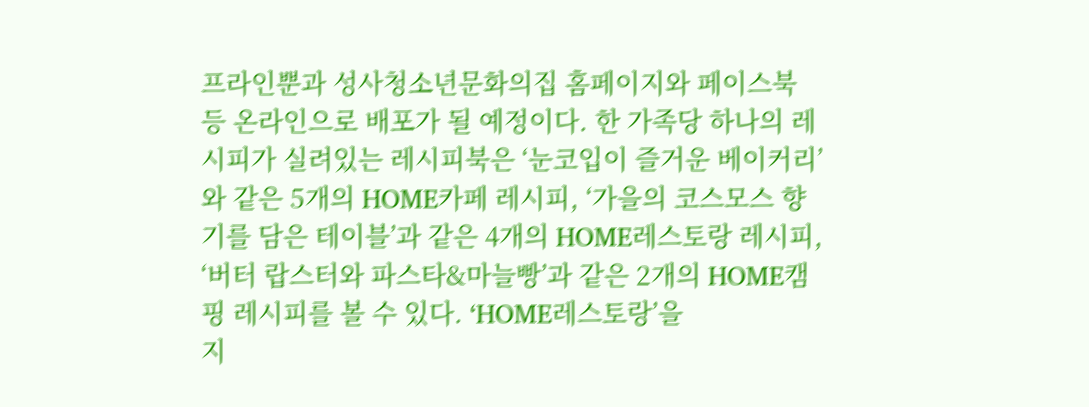프라인뿐과 성사청소년문화의집 홈페이지와 페이스북 등 온라인으로 배포가 될 예정이다. 한 가족당 하나의 레시피가 실려있는 레시피북은 ‘눈코입이 즐거운 베이커리’와 같은 5개의 HOME카페 레시피, ‘가을의 코스모스 향기를 담은 테이블’과 같은 4개의 HOME레스토랑 레시피, ‘버터 랍스터와 파스타&마늘빵’과 같은 2개의 HOME캠핑 레시피를 볼 수 있다. ‘HOME레스토랑’을
지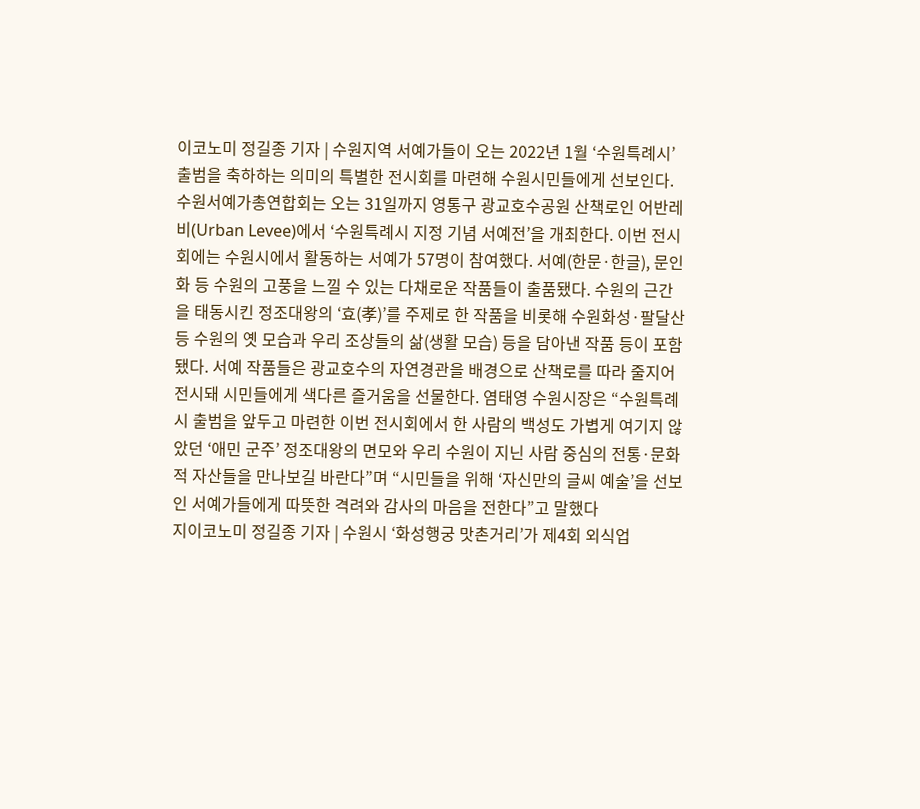이코노미 정길종 기자 | 수원지역 서예가들이 오는 2022년 1월 ‘수원특례시’ 출범을 축하하는 의미의 특별한 전시회를 마련해 수원시민들에게 선보인다. 수원서예가총연합회는 오는 31일까지 영통구 광교호수공원 산책로인 어반레비(Urban Levee)에서 ‘수원특례시 지정 기념 서예전’을 개최한다. 이번 전시회에는 수원시에서 활동하는 서예가 57명이 참여했다. 서예(한문·한글), 문인화 등 수원의 고풍을 느낄 수 있는 다채로운 작품들이 출품됐다. 수원의 근간을 태동시킨 정조대왕의 ‘효(孝)’를 주제로 한 작품을 비롯해 수원화성·팔달산 등 수원의 옛 모습과 우리 조상들의 삶(생활 모습) 등을 담아낸 작품 등이 포함됐다. 서예 작품들은 광교호수의 자연경관을 배경으로 산책로를 따라 줄지어 전시돼 시민들에게 색다른 즐거움을 선물한다. 염태영 수원시장은 “수원특례시 출범을 앞두고 마련한 이번 전시회에서 한 사람의 백성도 가볍게 여기지 않았던 ‘애민 군주’ 정조대왕의 면모와 우리 수원이 지닌 사람 중심의 전통·문화적 자산들을 만나보길 바란다”며 “시민들을 위해 ‘자신만의 글씨 예술’을 선보인 서예가들에게 따뜻한 격려와 감사의 마음을 전한다”고 말했다
지이코노미 정길종 기자 | 수원시 ‘화성행궁 맛촌거리’가 제4회 외식업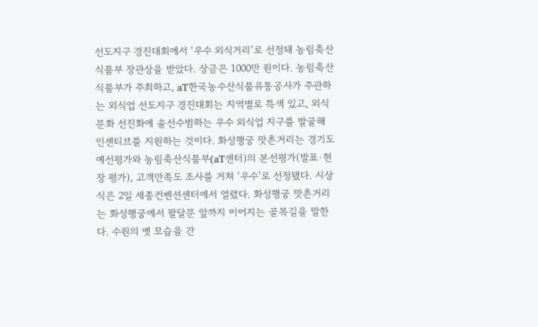선도지구 경진대회에서 ‘우수 외식거리’로 선정돼 농림축산식품부 장관상을 받았다. 상금은 1000만 원이다. 농림축산식품부가 주최하고, aT한국농수산식품유통공사가 주관하는 외식업 선도지구 경진대회는 지역별로 특색 있고, 외식문화 선진화에 솔선수범하는 우수 외식업 지구를 발굴해 인센티브를 지원하는 것이다. 화성행궁 맛촌거리는 경기도 예선평가와 농림축산식품부(aT센터)의 본선평가(발표·현장 평가), 고객만족도 조사를 거쳐 ‘우수’로 선정됐다. 시상식은 2일 세종컨벤션센터에서 열렸다. 화성행궁 맛촌거리는 화성행궁에서 팔달문 앞까지 이어지는 골목길을 말한다. 수원의 옛 모습을 간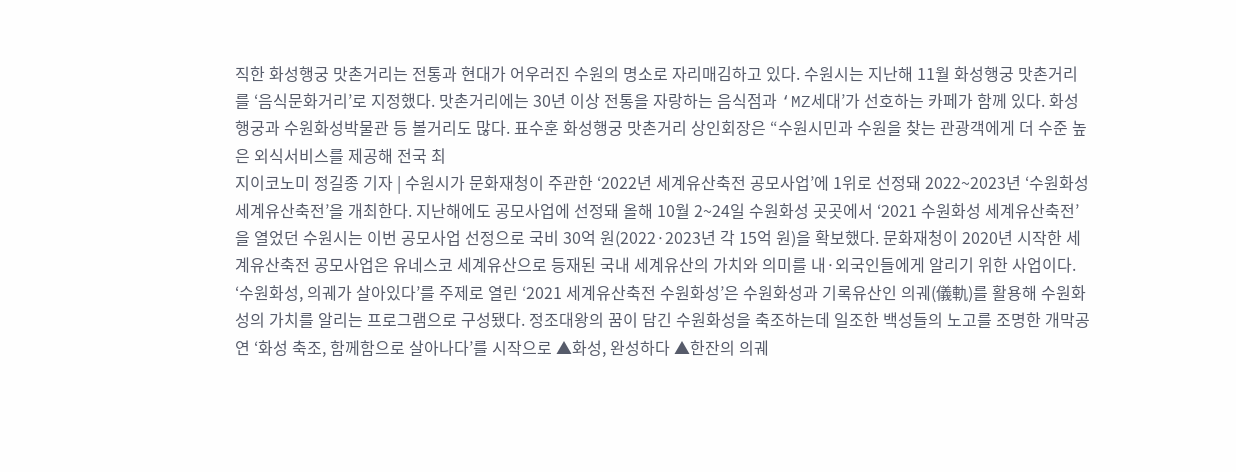직한 화성행궁 맛촌거리는 전통과 현대가 어우러진 수원의 명소로 자리매김하고 있다. 수원시는 지난해 11월 화성행궁 맛촌거리를 ‘음식문화거리’로 지정했다. 맛촌거리에는 30년 이상 전통을 자랑하는 음식점과 ‘MZ세대’가 선호하는 카페가 함께 있다. 화성행궁과 수원화성박물관 등 볼거리도 많다. 표수훈 화성행궁 맛촌거리 상인회장은 “수원시민과 수원을 찾는 관광객에게 더 수준 높은 외식서비스를 제공해 전국 최
지이코노미 정길종 기자 | 수원시가 문화재청이 주관한 ‘2022년 세계유산축전 공모사업’에 1위로 선정돼 2022~2023년 ‘수원화성 세계유산축전’을 개최한다. 지난해에도 공모사업에 선정돼 올해 10월 2~24일 수원화성 곳곳에서 ‘2021 수원화성 세계유산축전’을 열었던 수원시는 이번 공모사업 선정으로 국비 30억 원(2022·2023년 각 15억 원)을 확보했다. 문화재청이 2020년 시작한 세계유산축전 공모사업은 유네스코 세계유산으로 등재된 국내 세계유산의 가치와 의미를 내·외국인들에게 알리기 위한 사업이다. ‘수원화성, 의궤가 살아있다’를 주제로 열린 ‘2021 세계유산축전 수원화성’은 수원화성과 기록유산인 의궤(儀軌)를 활용해 수원화성의 가치를 알리는 프로그램으로 구성됐다. 정조대왕의 꿈이 담긴 수원화성을 축조하는데 일조한 백성들의 노고를 조명한 개막공연 ‘화성 축조, 함께함으로 살아나다’를 시작으로 ▲화성, 완성하다 ▲한잔의 의궤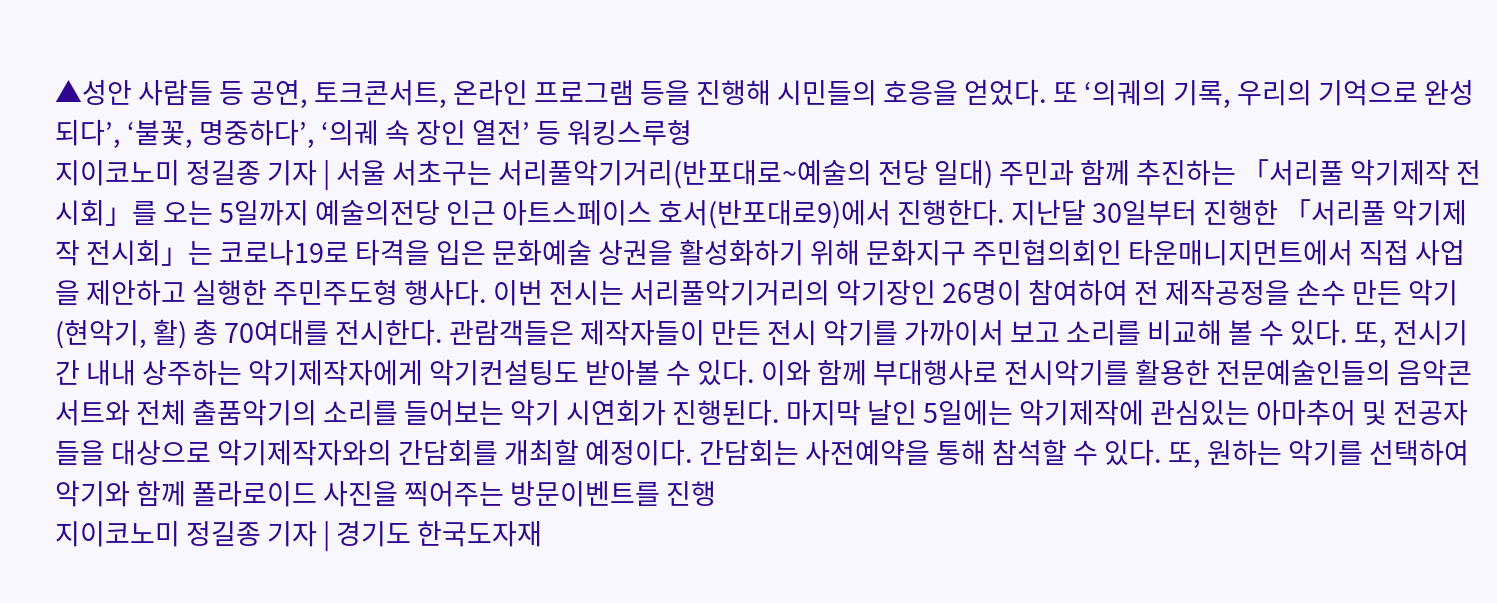▲성안 사람들 등 공연, 토크콘서트, 온라인 프로그램 등을 진행해 시민들의 호응을 얻었다. 또 ‘의궤의 기록, 우리의 기억으로 완성되다’, ‘불꽃, 명중하다’, ‘의궤 속 장인 열전’ 등 워킹스루형
지이코노미 정길종 기자 | 서울 서초구는 서리풀악기거리(반포대로~예술의 전당 일대) 주민과 함께 추진하는 「서리풀 악기제작 전시회」를 오는 5일까지 예술의전당 인근 아트스페이스 호서(반포대로9)에서 진행한다. 지난달 30일부터 진행한 「서리풀 악기제작 전시회」는 코로나19로 타격을 입은 문화예술 상권을 활성화하기 위해 문화지구 주민협의회인 타운매니지먼트에서 직접 사업을 제안하고 실행한 주민주도형 행사다. 이번 전시는 서리풀악기거리의 악기장인 26명이 참여하여 전 제작공정을 손수 만든 악기(현악기, 활) 총 70여대를 전시한다. 관람객들은 제작자들이 만든 전시 악기를 가까이서 보고 소리를 비교해 볼 수 있다. 또, 전시기간 내내 상주하는 악기제작자에게 악기컨설팅도 받아볼 수 있다. 이와 함께 부대행사로 전시악기를 활용한 전문예술인들의 음악콘서트와 전체 출품악기의 소리를 들어보는 악기 시연회가 진행된다. 마지막 날인 5일에는 악기제작에 관심있는 아마추어 및 전공자들을 대상으로 악기제작자와의 간담회를 개최할 예정이다. 간담회는 사전예약을 통해 참석할 수 있다. 또, 원하는 악기를 선택하여 악기와 함께 폴라로이드 사진을 찍어주는 방문이벤트를 진행
지이코노미 정길종 기자 | 경기도 한국도자재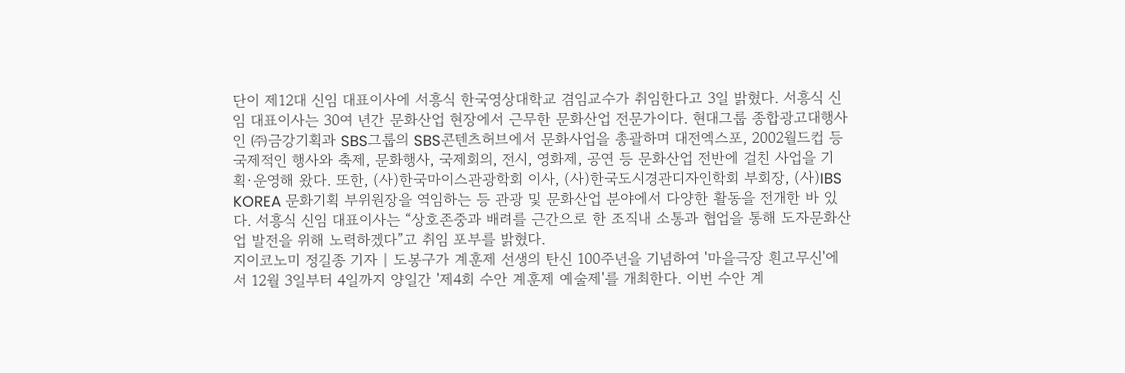단이 제12대 신임 대표이사에 서흥식 한국영상대학교 겸임교수가 취임한다고 3일 밝혔다. 서흥식 신임 대표이사는 30여 년간 문화산업 현장에서 근무한 문화산업 전문가이다. 현대그룹 종합광고대행사인 ㈜금강기획과 SBS그룹의 SBS콘텐츠허브에서 문화사업을 총괄하며 대전엑스포, 2002월드컵 등 국제적인 행사와 축제, 문화행사, 국제회의, 전시, 영화제, 공연 등 문화산업 전반에 걸친 사업을 기획·운영해 왔다. 또한, (사)한국마이스관광학회 이사, (사)한국도시경관디자인학회 부회장, (사)IBS KOREA 문화기획 부위원장을 역임하는 등 관광 및 문화산업 분야에서 다양한 활동을 전개한 바 있다. 서흥식 신임 대표이사는 “상호존중과 배려를 근간으로 한 조직내 소통과 협업을 통해 도자문화산업 발전을 위해 노력하겠다”고 취임 포부를 밝혔다.
지이코노미 정길종 기자 | 도봉구가 계훈제 선생의 탄신 100주년을 기념하여 '마을극장 흰고무신'에서 12월 3일부터 4일까지 양일간 '제4회 수안 계훈제 예술제'를 개최한다. 이번 수안 계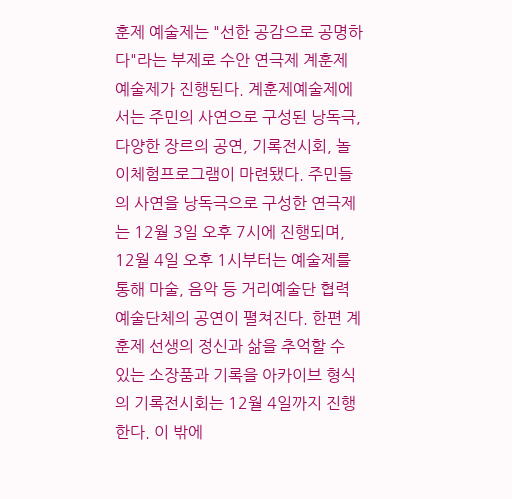훈제 예술제는 "선한 공감으로 공명하다"라는 부제로 수안 연극제 계훈제 예술제가 진행된다. 계훈제예술제에서는 주민의 사연으로 구성된 낭독극, 다양한 장르의 공연, 기록전시회, 놀이체험프로그램이 마련됐다. 주민들의 사연을 낭독극으로 구성한 연극제는 12월 3일 오후 7시에 진행되며, 12월 4일 오후 1시부터는 예술제를 통해 마술, 음악 등 거리예술단 협력예술단체의 공연이 펼쳐진다. 한편 계훈제 선생의 정신과 삶을 추억할 수 있는 소장품과 기록을 아카이브 형식의 기록전시회는 12월 4일까지 진행한다. 이 밖에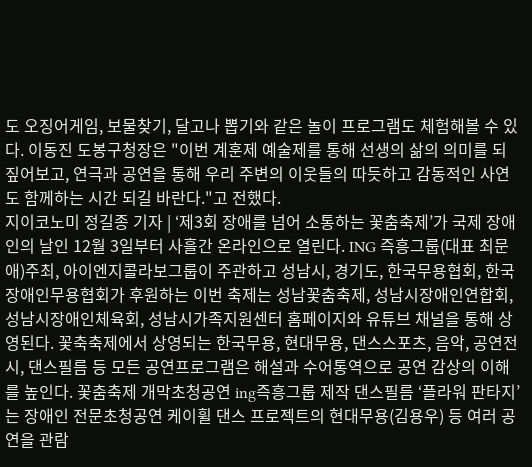도 오징어게임, 보물찾기, 달고나 뽑기와 같은 놀이 프로그램도 체험해볼 수 있다. 이동진 도봉구청장은 "이번 계훈제 예술제를 통해 선생의 삶의 의미를 되짚어보고, 연극과 공연을 통해 우리 주변의 이웃들의 따듯하고 감동적인 사연도 함께하는 시간 되길 바란다."고 전했다.
지이코노미 정길종 기자 | ‘제3회 장애를 넘어 소통하는 꽃춤축제’가 국제 장애인의 날인 12월 3일부터 사흘간 온라인으로 열린다. ING 즉흥그룹(대표 최문애)주최, 아이엔지콜라보그룹이 주관하고 성남시, 경기도, 한국무용협회, 한국장애인무용협회가 후원하는 이번 축제는 성남꽃춤축제, 성남시장애인연합회, 성남시장애인체육회, 성남시가족지원센터 홈페이지와 유튜브 채널을 통해 상영된다. 꽃축축제에서 상영되는 한국무용, 현대무용, 댄스스포츠, 음악, 공연전시, 댄스필름 등 모든 공연프로그램은 해설과 수어통역으로 공연 감상의 이해를 높인다. 꽃춤축제 개막초청공연 ing즉흥그룹 제작 댄스필름 ‘플라워 판타지’는 장애인 전문초청공연 케이휠 댄스 프로젝트의 현대무용(김용우) 등 여러 공연을 관람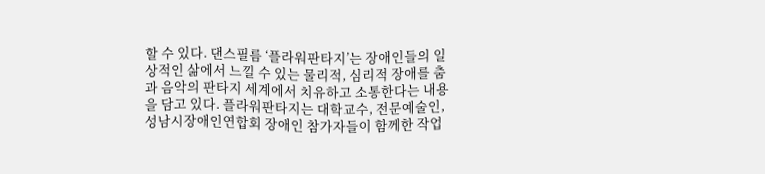할 수 있다. 댄스필름 ‘플라워판타지’는 장애인들의 일상적인 삶에서 느낄 수 있는 물리적, 심리적 장애를 춤과 음악의 판타지 세계에서 치유하고 소통한다는 내용을 담고 있다. 플라워판타지는 대학교수, 전문예술인, 성남시장애인연합회 장애인 참가자들이 함께한 작업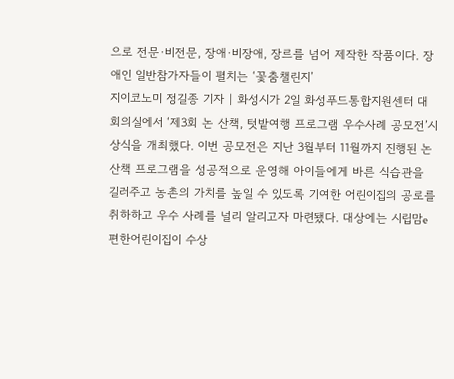으로 전문·비전문, 장애·비장애, 장르를 넘어 제작한 작품이다. 장애인 일반참가자들이 펼치는 ‘꽃춤챌린지’
지이코노미 정길종 기자 | 화성시가 2일 화성푸드통합지원센터 대회의실에서 ‘제3회 논 산책, 텃밭여행 프로그램 우수사례 공모전’시상식을 개최했다. 이번 공모전은 지난 3월부터 11월까지 진행된 논 산책 프로그램을 성공적으로 운영해 아이들에게 바른 식습관을 길러주고 농촌의 가치를 높일 수 있도록 기여한 어린이집의 공로를 취하하고 우수 사례를 널리 알리고자 마련됐다. 대상에는 시립맘e편한어린이집이 수상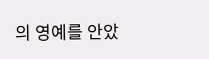의 영예를 안았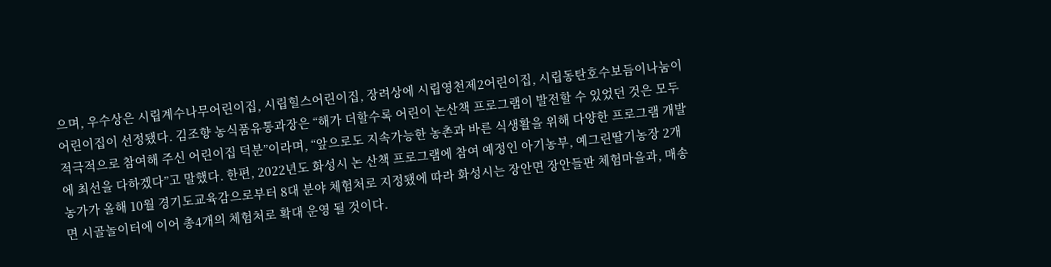으며, 우수상은 시립계수나무어린이집, 시립힐스어린이집, 장려상에 시립영천제2어린이집, 시립동탄호수보듬이나눔이어린이집이 선정됐다. 김조향 농식품유통과장은 “해가 더할수록 어린이 논산책 프로그램이 발전할 수 있었던 것은 모두 적극적으로 참여해 주신 어린이집 덕분”이라며, “앞으로도 지속가능한 농촌과 바른 식생활을 위해 다양한 프로그램 개발에 최선을 다하겠다”고 말했다. 한편, 2022년도 화성시 논 산책 프로그램에 참여 예정인 아기농부, 예그린딸기농장 2개 농가가 올해 10월 경기도교육감으로부터 8대 분야 체험처로 지정됐에 따라 화성시는 장안면 장안들판 체험마을과, 매송면 시골놀이터에 이어 총4개의 체험처로 확대 운영 될 것이다.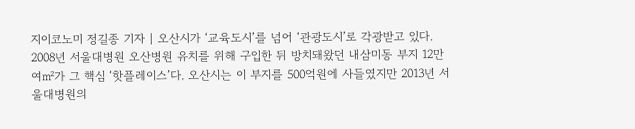지이코노미 정길종 기자 | 오산시가 ‘교육도시’를 넘어 ‘관광도시’로 각광받고 있다. 2008년 서울대병원 오산병원 유치를 위해 구입한 뒤 방치돼왔던 내삼미동 부지 12만여㎡가 그 핵심 ‘핫플레이스’다. 오산시는 이 부지를 500억원에 사들였지만 2013년 서울대병원의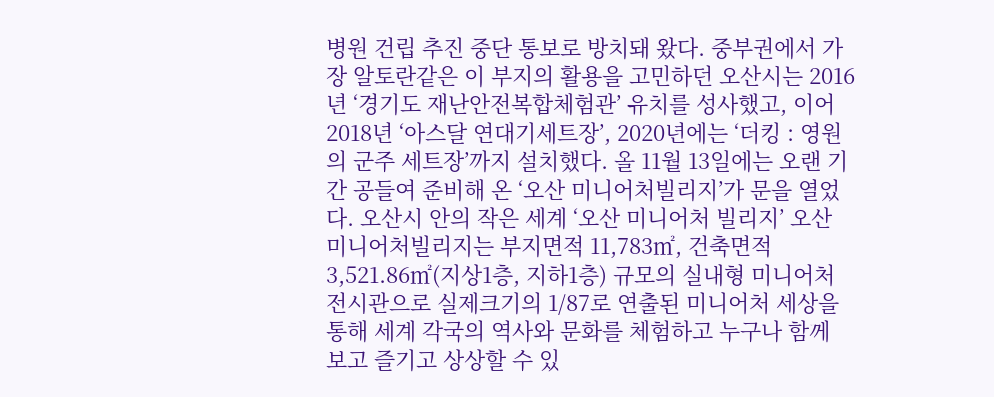병원 건립 추진 중단 통보로 방치돼 왔다. 중부권에서 가장 알토란같은 이 부지의 활용을 고민하던 오산시는 2016년 ‘경기도 재난안전복합체험관’ 유치를 성사했고, 이어 2018년 ‘아스달 연대기세트장’, 2020년에는 ‘더킹 : 영원의 군주 세트장’까지 설치했다. 올 11월 13일에는 오랜 기간 공들여 준비해 온 ‘오산 미니어처빌리지’가 문을 열었다. 오산시 안의 작은 세계 ‘오산 미니어처 빌리지’ 오산 미니어처빌리지는 부지면적 11,783㎡, 건축면적 3,521.86㎡(지상1층, 지하1층) 규모의 실내형 미니어처 전시관으로 실제크기의 1/87로 연출된 미니어처 세상을 통해 세계 각국의 역사와 문화를 체험하고 누구나 함께 보고 즐기고 상상할 수 있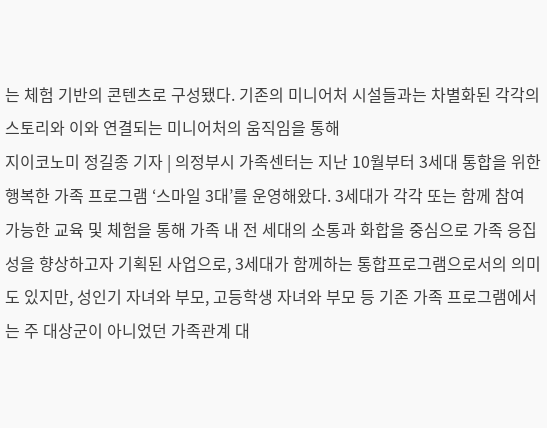는 체험 기반의 콘텐츠로 구성됐다. 기존의 미니어처 시설들과는 차별화된 각각의 스토리와 이와 연결되는 미니어처의 움직임을 통해
지이코노미 정길종 기자 | 의정부시 가족센터는 지난 10월부터 3세대 통합을 위한 행복한 가족 프로그램 ‘스마일 3대’를 운영해왔다. 3세대가 각각 또는 함께 참여 가능한 교육 및 체험을 통해 가족 내 전 세대의 소통과 화합을 중심으로 가족 응집성을 향상하고자 기획된 사업으로, 3세대가 함께하는 통합프로그램으로서의 의미도 있지만, 성인기 자녀와 부모, 고등학생 자녀와 부모 등 기존 가족 프로그램에서는 주 대상군이 아니었던 가족관계 대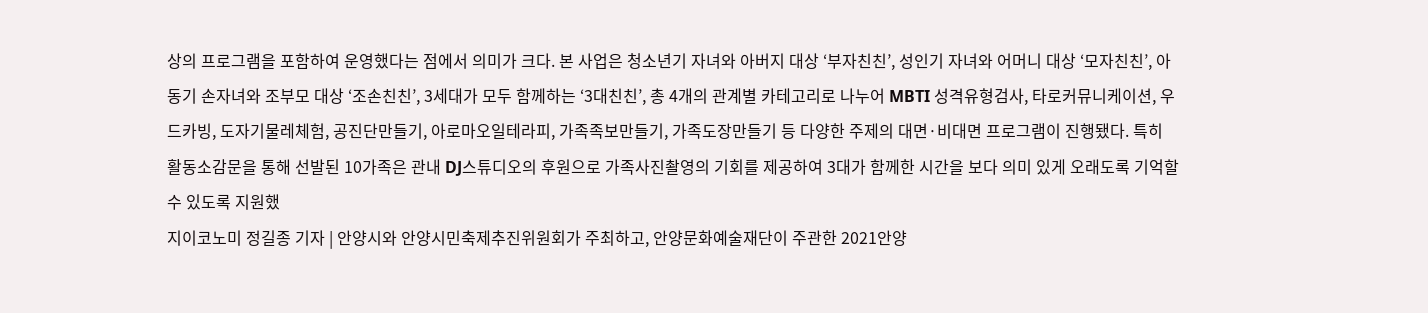상의 프로그램을 포함하여 운영했다는 점에서 의미가 크다. 본 사업은 청소년기 자녀와 아버지 대상 ‘부자친친’, 성인기 자녀와 어머니 대상 ‘모자친친’, 아동기 손자녀와 조부모 대상 ‘조손친친’, 3세대가 모두 함께하는 ‘3대친친’, 총 4개의 관계별 카테고리로 나누어 MBTI 성격유형검사, 타로커뮤니케이션, 우드카빙, 도자기물레체험, 공진단만들기, 아로마오일테라피, 가족족보만들기, 가족도장만들기 등 다양한 주제의 대면·비대면 프로그램이 진행됐다. 특히 활동소감문을 통해 선발된 10가족은 관내 DJ스튜디오의 후원으로 가족사진촬영의 기회를 제공하여 3대가 함께한 시간을 보다 의미 있게 오래도록 기억할 수 있도록 지원했
지이코노미 정길종 기자 | 안양시와 안양시민축제추진위원회가 주최하고, 안양문화예술재단이 주관한 2021안양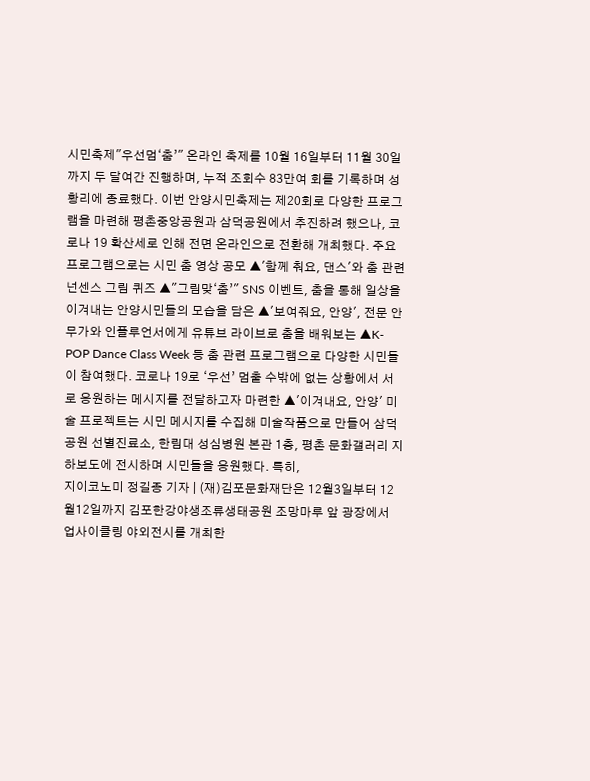시민축제"우선멈‘춤’" 온라인 축제를 10월 16일부터 11월 30일까지 두 달여간 진행하며, 누적 조회수 83만여 회를 기록하며 성황리에 종료했다. 이번 안양시민축제는 제20회로 다양한 프로그램을 마련해 평촌중앙공원과 삼덕공원에서 추진하려 했으나, 코로나 19 확산세로 인해 전면 온라인으로 전환해 개최했다. 주요 프로그램으로는 시민 춤 영상 공모 ▲'함께 춰요, 댄스'와 춤 관련 넌센스 그림 퀴즈 ▲"그림맞‘춤’" SNS 이벤트, 춤을 통해 일상을 이겨내는 안양시민들의 모습을 담은 ▲'보여줘요, 안양', 전문 안무가와 인플루언서에게 유튜브 라이브로 춤을 배워보는 ▲K-POP Dance Class Week 등 춤 관련 프로그램으로 다양한 시민들이 참여했다. 코로나 19로 ‘우선’ 멈출 수밖에 없는 상황에서 서로 응원하는 메시지를 전달하고자 마련한 ▲'이겨내요, 안양' 미술 프로젝트는 시민 메시지를 수집해 미술작품으로 만들어 삼덕공원 선별진료소, 한림대 성심병원 본관 1층, 평촌 문화갤러리 지하보도에 전시하며 시민들을 응원했다. 특히,
지이코노미 정길종 기자 | (재)김포문화재단은 12월3일부터 12월12일까지 김포한강야생조류생태공원 조망마루 앞 광장에서 업사이클링 야외전시를 개최한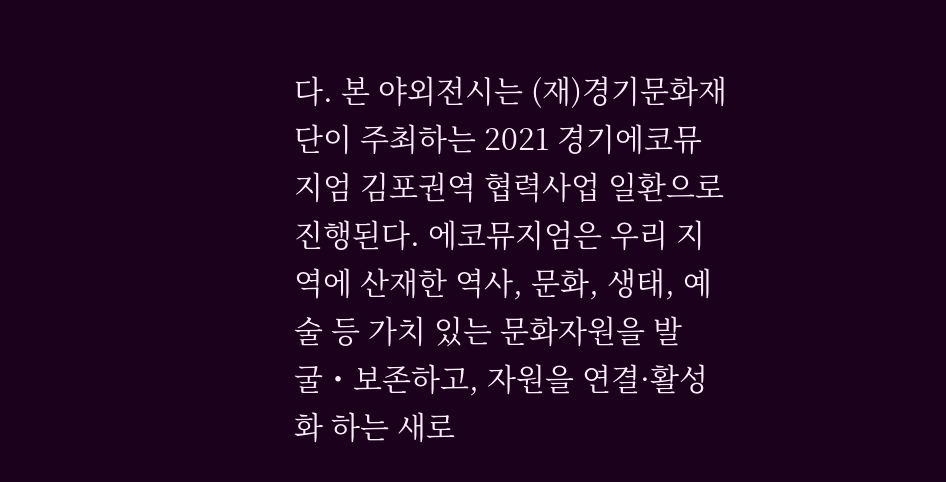다. 본 야외전시는 (재)경기문화재단이 주최하는 2021 경기에코뮤지엄 김포권역 협력사업 일환으로 진행된다. 에코뮤지엄은 우리 지역에 산재한 역사, 문화, 생태, 예술 등 가치 있는 문화자원을 발굴・보존하고, 자원을 연결·활성화 하는 새로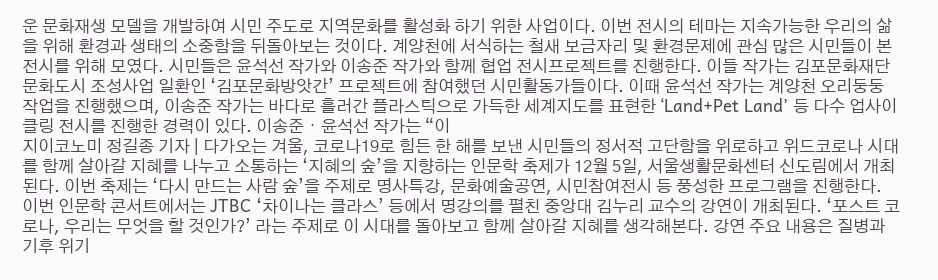운 문화재생 모델을 개발하여 시민 주도로 지역문화를 활성화 하기 위한 사업이다. 이번 전시의 테마는 지속가능한 우리의 삶을 위해 환경과 생태의 소중함을 뒤돌아보는 것이다. 계양천에 서식하는 철새 보금자리 및 환경문제에 관심 많은 시민들이 본 전시를 위해 모였다. 시민들은 윤석선 작가와 이송준 작가와 함께 협업 전시프로젝트를 진행한다. 이들 작가는 김포문화재단 문화도시 조성사업 일환인 ‘김포문화방앗간’ 프로젝트에 참여했던 시민활동가들이다. 이때 윤석선 작가는 계양천 오리둥둥 작업을 진행했으며, 이송준 작가는 바다로 흘러간 플라스틱으로 가득한 세계지도를 표현한 ‘Land+Pet Land’ 등 다수 업사이클링 전시를 진행한 경력이 있다. 이송준・윤석선 작가는 “이
지이코노미 정길종 기자 | 다가오는 겨울, 코로나19로 힘든 한 해를 보낸 시민들의 정서적 고단함을 위로하고 위드코로나 시대를 함께 살아갈 지혜를 나누고 소통하는 ‘지혜의 숲’을 지향하는 인문학 축제가 12월 5일, 서울생활문화센터 신도림에서 개최된다. 이번 축제는 ‘다시 만드는 사람 숲’을 주제로 명사특강, 문화예술공연, 시민참여전시 등 풍성한 프로그램을 진행한다. 이번 인문학 콘서트에서는 JTBC ‘차이나는 클라스’ 등에서 명강의를 펼친 중앙대 김누리 교수의 강연이 개최된다. ‘포스트 코로나, 우리는 무엇을 할 것인가?’ 라는 주제로 이 시대를 돌아보고 함께 살아갈 지혜를 생각해본다. 강연 주요 내용은 질병과 기후 위기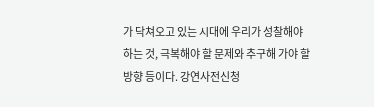가 닥쳐오고 있는 시대에 우리가 성찰해야 하는 것, 극복해야 할 문제와 추구해 가야 할 방향 등이다. 강연사전신청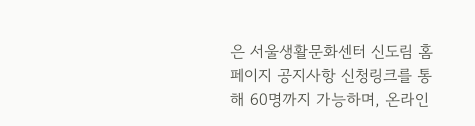은 서울생활문화센터 신도림 홈페이지 공지사항 신청링크를 통해 60명까지 가능하며, 온라인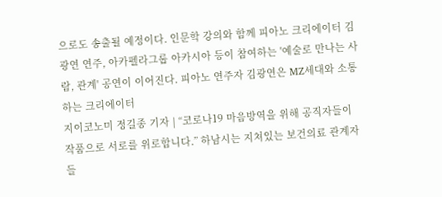으로도 송출될 예정이다. 인문학 강의와 함께 피아노 크리에이터 김광연 연주, 아카펠라그룹 아카시아 등이 참여하는 '예술로 만나는 사람, 관계' 공연이 이어진다. 피아노 연주자 김광연은 MZ세대와 소통하는 크리에이터
지이코노미 정길종 기자 | “코로나19 마음방역을 위해 공직자들이 작품으로 서로를 위로합니다.” 하남시는 지쳐있는 보건의료 관계자들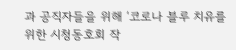과 공직자들을 위해 ‘코로나 블루 치유를 위한 시청동호회 작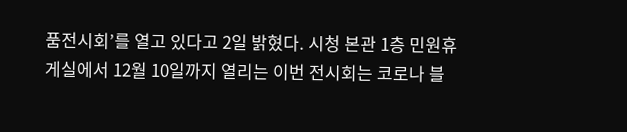품전시회’를 열고 있다고 2일 밝혔다. 시청 본관 1층 민원휴게실에서 12월 10일까지 열리는 이번 전시회는 코로나 블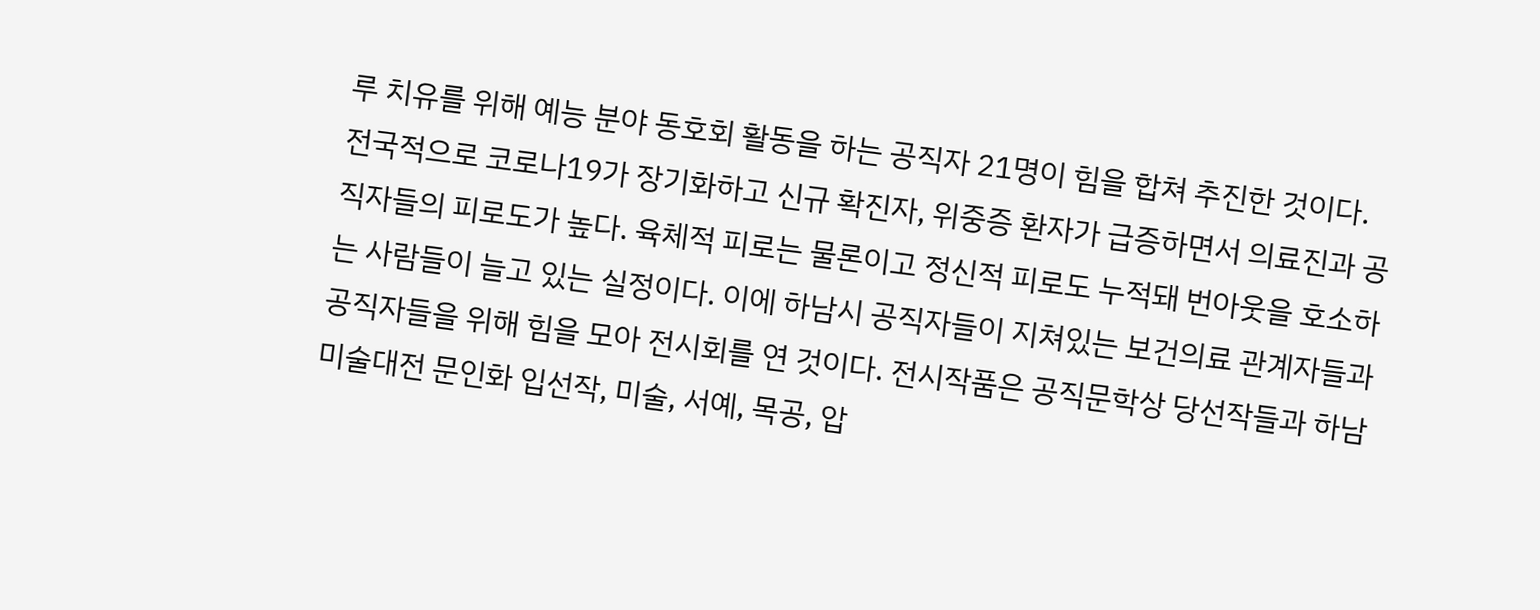루 치유를 위해 예능 분야 동호회 활동을 하는 공직자 21명이 힘을 합쳐 추진한 것이다. 전국적으로 코로나19가 장기화하고 신규 확진자, 위중증 환자가 급증하면서 의료진과 공직자들의 피로도가 높다. 육체적 피로는 물론이고 정신적 피로도 누적돼 번아웃을 호소하는 사람들이 늘고 있는 실정이다. 이에 하남시 공직자들이 지쳐있는 보건의료 관계자들과 공직자들을 위해 힘을 모아 전시회를 연 것이다. 전시작품은 공직문학상 당선작들과 하남미술대전 문인화 입선작, 미술, 서예, 목공, 압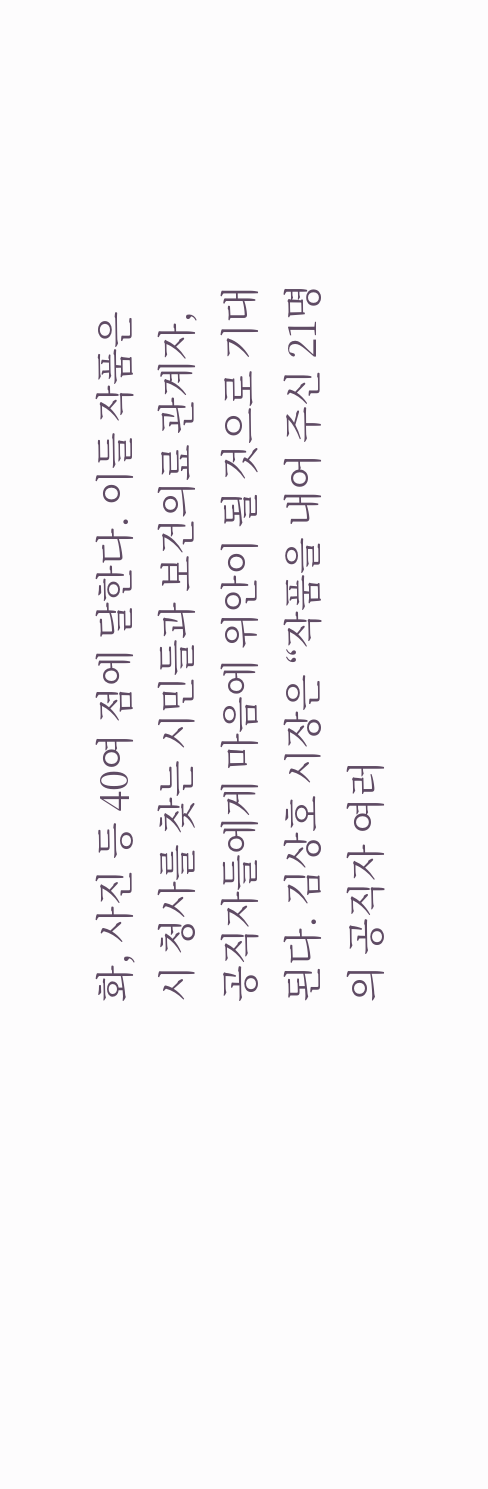화, 사진 등 40여 점에 달한다. 이들 작품은 시 청사를 찾는 시민들과 보건의료 관계자, 공직자들에게 마음에 위안이 될 것으로 기대된다. 김상호 시장은 “작품을 내어 주신 21명의 공직자 여러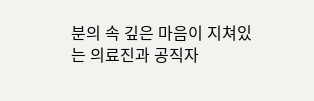분의 속 깊은 마음이 지쳐있는 의료진과 공직자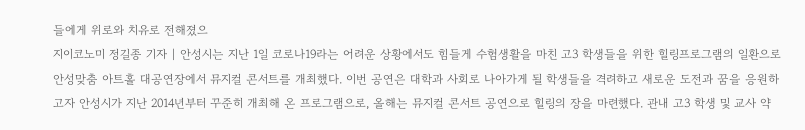들에게 위로와 치유로 전해졌으
지이코노미 정길종 기자 | 안성시는 지난 1일 코로나19라는 어려운 상황에서도 힘들게 수험생활을 마친 고3 학생들을 위한 힐링프로그램의 일환으로 안성맞춤 아트홀 대공연장에서 뮤지컬 콘서트를 개최했다. 이번 공연은 대학과 사회로 나아가게 될 학생들을 격려하고 새로운 도전과 꿈을 응원하고자 안성시가 지난 2014년부터 꾸준히 개최해 온 프로그램으로, 올해는 뮤지컬 콘서트 공연으로 힐링의 장을 마련했다. 관내 고3 학생 및 교사 약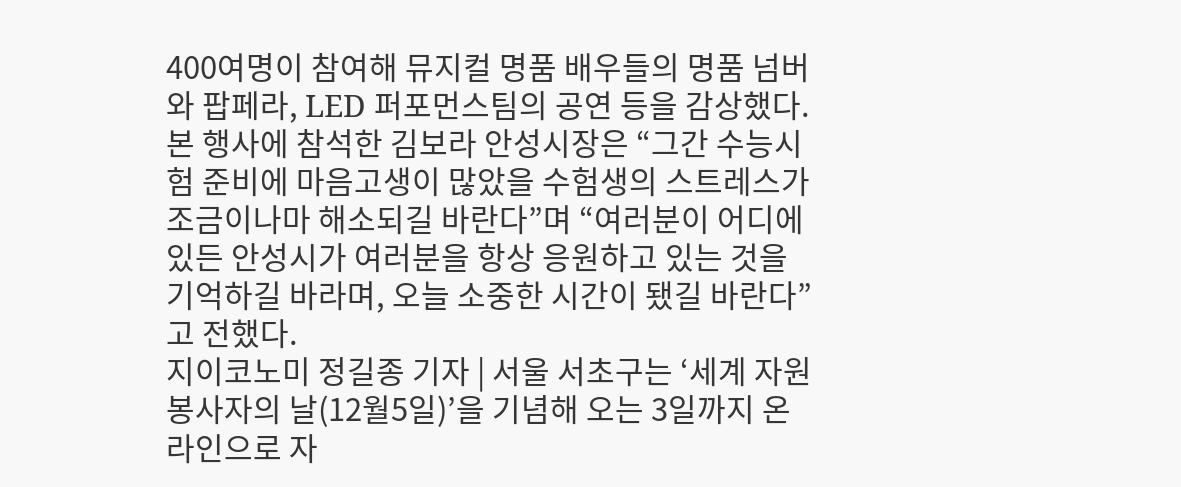400여명이 참여해 뮤지컬 명품 배우들의 명품 넘버와 팝페라, LED 퍼포먼스팀의 공연 등을 감상했다. 본 행사에 참석한 김보라 안성시장은 “그간 수능시험 준비에 마음고생이 많았을 수험생의 스트레스가 조금이나마 해소되길 바란다”며 “여러분이 어디에 있든 안성시가 여러분을 항상 응원하고 있는 것을 기억하길 바라며, 오늘 소중한 시간이 됐길 바란다”고 전했다.
지이코노미 정길종 기자 | 서울 서초구는 ‘세계 자원봉사자의 날(12월5일)’을 기념해 오는 3일까지 온라인으로 자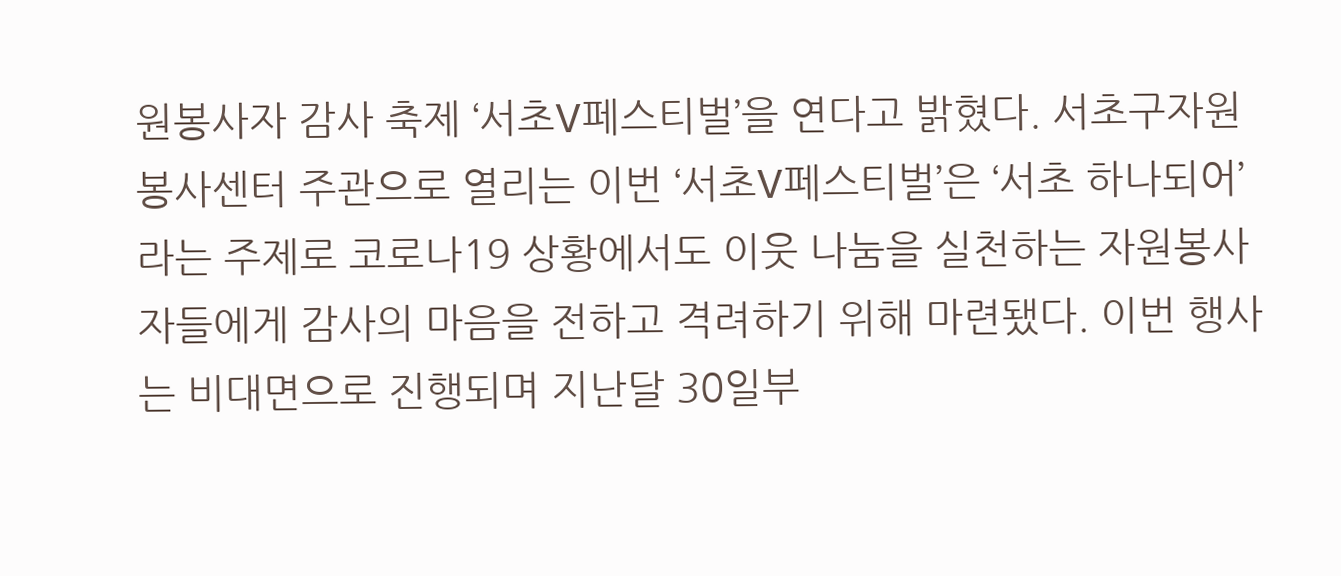원봉사자 감사 축제 ‘서초V페스티벌’을 연다고 밝혔다. 서초구자원봉사센터 주관으로 열리는 이번 ‘서초V페스티벌’은 ‘서초 하나되어’라는 주제로 코로나19 상황에서도 이웃 나눔을 실천하는 자원봉사자들에게 감사의 마음을 전하고 격려하기 위해 마련됐다. 이번 행사는 비대면으로 진행되며 지난달 30일부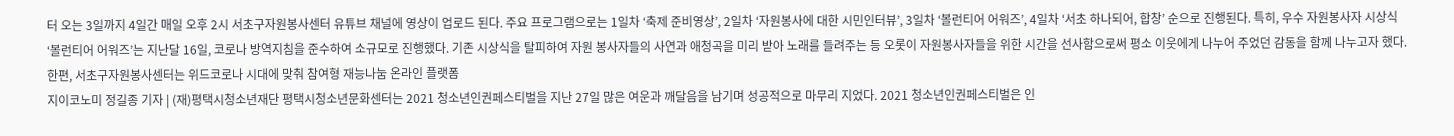터 오는 3일까지 4일간 매일 오후 2시 서초구자원봉사센터 유튜브 채널에 영상이 업로드 된다. 주요 프로그램으로는 1일차 ‘축제 준비영상’, 2일차 ‘자원봉사에 대한 시민인터뷰’, 3일차 ‘볼런티어 어워즈’, 4일차 ‘서초 하나되어, 합창’ 순으로 진행된다. 특히, 우수 자원봉사자 시상식 ‘볼런티어 어워즈’는 지난달 16일, 코로나 방역지침을 준수하여 소규모로 진행했다. 기존 시상식을 탈피하여 자원 봉사자들의 사연과 애청곡을 미리 받아 노래를 들려주는 등 오롯이 자원봉사자들을 위한 시간을 선사함으로써 평소 이웃에게 나누어 주었던 감동을 함께 나누고자 했다. 한편, 서초구자원봉사센터는 위드코로나 시대에 맞춰 참여형 재능나눔 온라인 플랫폼
지이코노미 정길종 기자 | (재)평택시청소년재단 평택시청소년문화센터는 2021 청소년인권페스티벌을 지난 27일 많은 여운과 깨달음을 남기며 성공적으로 마무리 지었다. 2021 청소년인권페스티벌은 인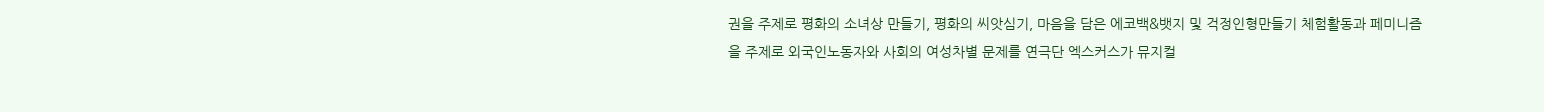권을 주제로 평화의 소녀상 만들기, 평화의 씨앗심기, 마음을 담은 에코백&뱃지 및 걱정인형만들기 체험활동과 페미니즘을 주제로 외국인노동자와 사회의 여성차별 문제를 연극단 엑스커스가 뮤지컬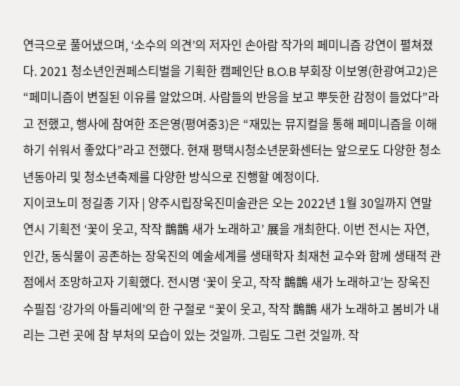연극으로 풀어냈으며, ‘소수의 의견’의 저자인 손아람 작가의 페미니즘 강연이 펼쳐졌다. 2021 청소년인권페스티벌을 기획한 캠페인단 B.O.B 부회장 이보영(한광여고2)은 “페미니즘이 변질된 이유를 알았으며. 사람들의 반응을 보고 뿌듯한 감정이 들었다”라고 전했고, 행사에 참여한 조은영(평여중3)은 “재밌는 뮤지컬을 통해 페미니즘을 이해하기 쉬워서 좋았다”라고 전했다. 현재 평택시청소년문화센터는 앞으로도 다양한 청소년동아리 및 청소년축제를 다양한 방식으로 진행할 예정이다.
지이코노미 정길종 기자 | 양주시립장욱진미술관은 오는 2022년 1월 30일까지 연말연시 기획전 ‘꽃이 웃고, 작작 鵲鵲 새가 노래하고’ 展을 개최한다. 이번 전시는 자연, 인간, 동식물이 공존하는 장욱진의 예술세계를 생태학자 최재천 교수와 함께 생태적 관점에서 조망하고자 기획했다. 전시명 ‘꽃이 웃고, 작작 鵲鵲 새가 노래하고’는 장욱진 수필집 ‘강가의 아틀리에’의 한 구절로 “꽃이 웃고, 작작 鵲鵲 새가 노래하고 봄비가 내리는 그런 곳에 참 부처의 모습이 있는 것일까. 그림도 그런 것일까. 작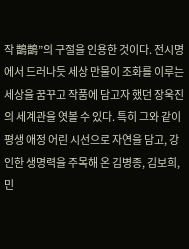작 鵲鵲”의 구절을 인용한 것이다. 전시명에서 드러나듯 세상 만물이 조화를 이루는 세상을 꿈꾸고 작품에 담고자 했던 장욱진의 세계관을 엿볼 수 있다. 특히 그와 같이 평생 애정 어린 시선으로 자연을 담고, 강인한 생명력을 주목해 온 김병종, 김보희, 민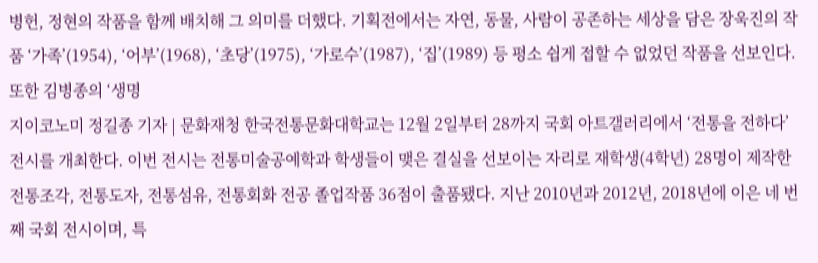병헌, 정현의 작품을 함께 배치해 그 의미를 더했다. 기획전에서는 자연, 동물, 사람이 공존하는 세상을 담은 장욱진의 작품 ‘가족’(1954), ‘어부’(1968), ‘초당’(1975), ‘가로수’(1987), ‘집’(1989) 등 평소 쉽게 접할 수 없었던 작품을 선보인다. 또한 김병종의 ‘생명
지이코노미 정길종 기자 | 문화재청 한국전통문화대학교는 12월 2일부터 28까지 국회 아트갤러리에서 ‘전통을 전하다’ 전시를 개최한다. 이번 전시는 전통미술공예학과 학생들이 맺은 결실을 선보이는 자리로 재학생(4학년) 28명이 제작한 전통조각, 전통도자, 전통섬유, 전통회화 전공 졸업작품 36점이 출품됐다. 지난 2010년과 2012년, 2018년에 이은 네 번째 국회 전시이며, 특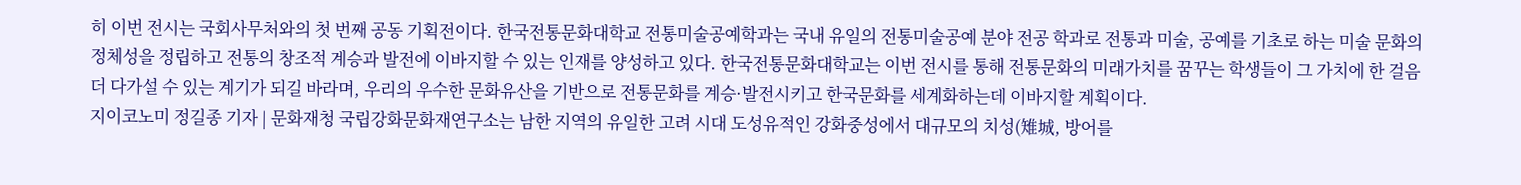히 이번 전시는 국회사무처와의 첫 번째 공동 기획전이다. 한국전통문화대학교 전통미술공예학과는 국내 유일의 전통미술공예 분야 전공 학과로 전통과 미술, 공예를 기초로 하는 미술 문화의 정체성을 정립하고 전통의 창조적 계승과 발전에 이바지할 수 있는 인재를 양성하고 있다. 한국전통문화대학교는 이번 전시를 통해 전통문화의 미래가치를 꿈꾸는 학생들이 그 가치에 한 걸음 더 다가설 수 있는 계기가 되길 바라며, 우리의 우수한 문화유산을 기반으로 전통문화를 계승·발전시키고 한국문화를 세계화하는데 이바지할 계획이다.
지이코노미 정길종 기자 | 문화재청 국립강화문화재연구소는 남한 지역의 유일한 고려 시대 도성유적인 강화중성에서 대규모의 치성(雉城, 방어를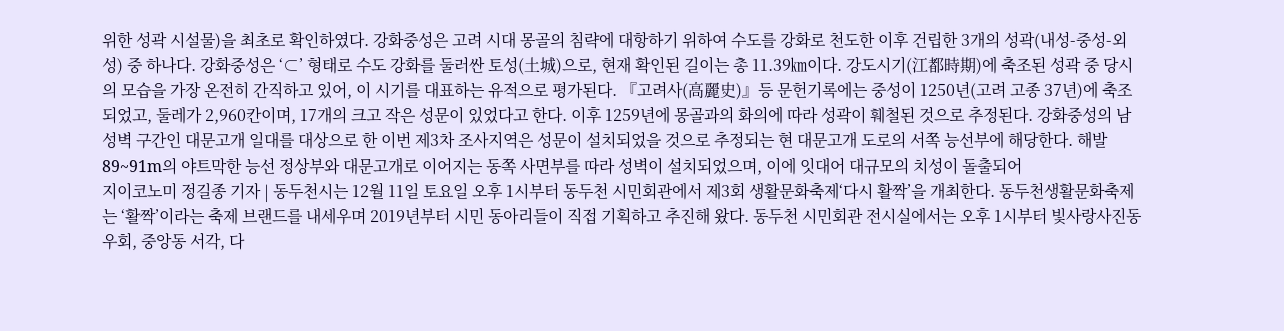위한 성곽 시설물)을 최초로 확인하였다. 강화중성은 고려 시대 몽골의 침략에 대항하기 위하여 수도를 강화로 천도한 이후 건립한 3개의 성곽(내성-중성-외성) 중 하나다. 강화중성은 ‘⊂’ 형태로 수도 강화를 둘러싼 토성(土城)으로, 현재 확인된 길이는 총 11.39㎞이다. 강도시기(江都時期)에 축조된 성곽 중 당시의 모습을 가장 온전히 간직하고 있어, 이 시기를 대표하는 유적으로 평가된다. 『고려사(高麗史)』등 문헌기록에는 중성이 1250년(고려 고종 37년)에 축조되었고, 둘레가 2,960칸이며, 17개의 크고 작은 성문이 있었다고 한다. 이후 1259년에 몽골과의 화의에 따라 성곽이 훼철된 것으로 추정된다. 강화중성의 남성벽 구간인 대문고개 일대를 대상으로 한 이번 제3차 조사지역은 성문이 설치되었을 것으로 추정되는 현 대문고개 도로의 서쪽 능선부에 해당한다. 해발 89~91m의 야트막한 능선 정상부와 대문고개로 이어지는 동쪽 사면부를 따라 성벽이 설치되었으며, 이에 잇대어 대규모의 치성이 돌출되어
지이코노미 정길종 기자 | 동두천시는 12월 11일 토요일 오후 1시부터 동두천 시민회관에서 제3회 생활문화축제‘다시 활짝’을 개최한다. 동두천생활문화축제는 ‘활짝’이라는 축제 브랜드를 내세우며 2019년부터 시민 동아리들이 직접 기획하고 추진해 왔다. 동두천 시민회관 전시실에서는 오후 1시부터 빛사랑사진동우회, 중앙동 서각, 다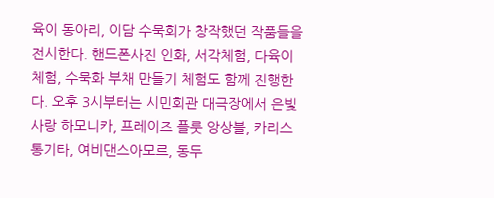육이 동아리, 이담 수묵회가 창작했던 작품들을 전시한다. 핸드폰사진 인화, 서각체험, 다육이 체험, 수묵화 부채 만들기 체험도 함께 진행한다. 오후 3시부터는 시민회관 대극장에서 은빛사랑 하모니카, 프레이즈 플룻 앙상블, 카리스 통기타, 여비댄스아모르, 동두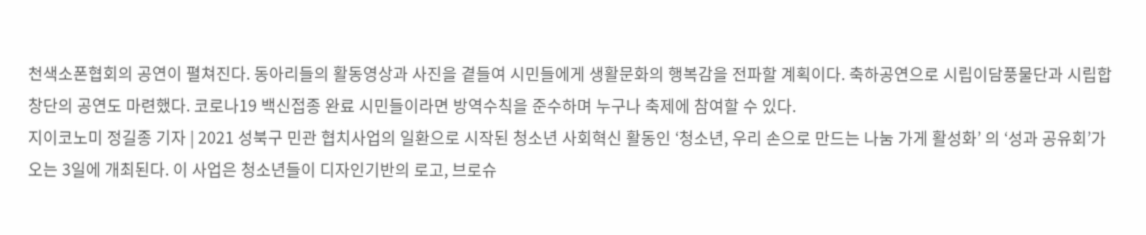천색소폰협회의 공연이 펼쳐진다. 동아리들의 활동영상과 사진을 곁들여 시민들에게 생활문화의 행복감을 전파할 계획이다. 축하공연으로 시립이담풍물단과 시립합창단의 공연도 마련했다. 코로나19 백신접종 완료 시민들이라면 방역수칙을 준수하며 누구나 축제에 참여할 수 있다.
지이코노미 정길종 기자 | 2021 성북구 민관 협치사업의 일환으로 시작된 청소년 사회혁신 활동인 ‘청소년, 우리 손으로 만드는 나눔 가게 활성화’ 의 ‘성과 공유회’가 오는 3일에 개최된다. 이 사업은 청소년들이 디자인기반의 로고, 브로슈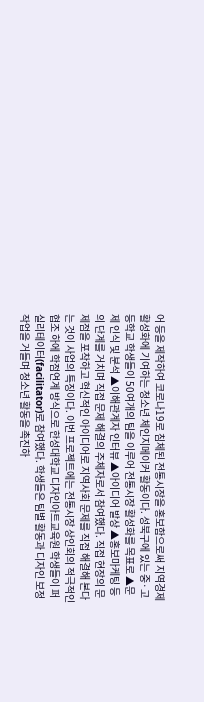어 등을 제작하여 코로나19로 침체된 전통시장을 홍보함으로써 지역경제 활성화에 기여하는 청소년 체인지메이커 활동이다. 성북구에 있는 중·고등학교 학생들이 50여개의 팀을 이루어 전통시장 활성화를 목표로 ▲문제 인식 및 분석 ▲이해관계자 인터뷰 ▲아이디어 발상 ▲홍보마케팅 등의 단계를 거치며 직접 문제 해결의 주체자로서 참여했다. 직접 현장의 문제점을 포착하고 혁신적인 아이디어로 지역사회 문제를 직접 해결해 본다는 것이 사업의 특징이다. 이번 프로젝트에는 전통시장 상인회의 적극적인 협조 하에 학점연계 방식으로 한성대학교 디자인아트교육원 학생들이 퍼실리테이터(facilitator)로 참여했다. 학생들은 팀별 활동과 디자인 보정작업을 거들며 청소년 활동을 촉진하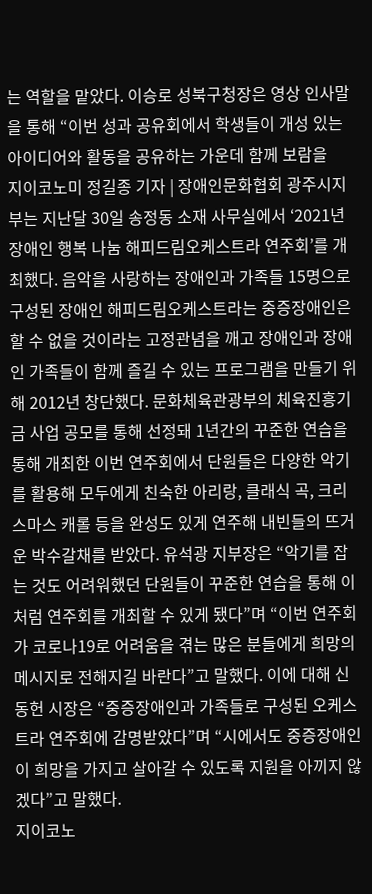는 역할을 맡았다. 이승로 성북구청장은 영상 인사말을 통해 “이번 성과 공유회에서 학생들이 개성 있는 아이디어와 활동을 공유하는 가운데 함께 보람을
지이코노미 정길종 기자 | 장애인문화협회 광주시지부는 지난달 30일 송정동 소재 사무실에서 ‘2021년 장애인 행복 나눔 해피드림오케스트라 연주회’를 개최했다. 음악을 사랑하는 장애인과 가족들 15명으로 구성된 장애인 해피드림오케스트라는 중증장애인은 할 수 없을 것이라는 고정관념을 깨고 장애인과 장애인 가족들이 함께 즐길 수 있는 프로그램을 만들기 위해 2012년 창단했다. 문화체육관광부의 체육진흥기금 사업 공모를 통해 선정돼 1년간의 꾸준한 연습을 통해 개최한 이번 연주회에서 단원들은 다양한 악기를 활용해 모두에게 친숙한 아리랑, 클래식 곡, 크리스마스 캐롤 등을 완성도 있게 연주해 내빈들의 뜨거운 박수갈채를 받았다. 유석광 지부장은 “악기를 잡는 것도 어려워했던 단원들이 꾸준한 연습을 통해 이처럼 연주회를 개최할 수 있게 됐다”며 “이번 연주회가 코로나19로 어려움을 겪는 많은 분들에게 희망의 메시지로 전해지길 바란다”고 말했다. 이에 대해 신동헌 시장은 “중증장애인과 가족들로 구성된 오케스트라 연주회에 감명받았다”며 “시에서도 중증장애인이 희망을 가지고 살아갈 수 있도록 지원을 아끼지 않겠다”고 말했다.
지이코노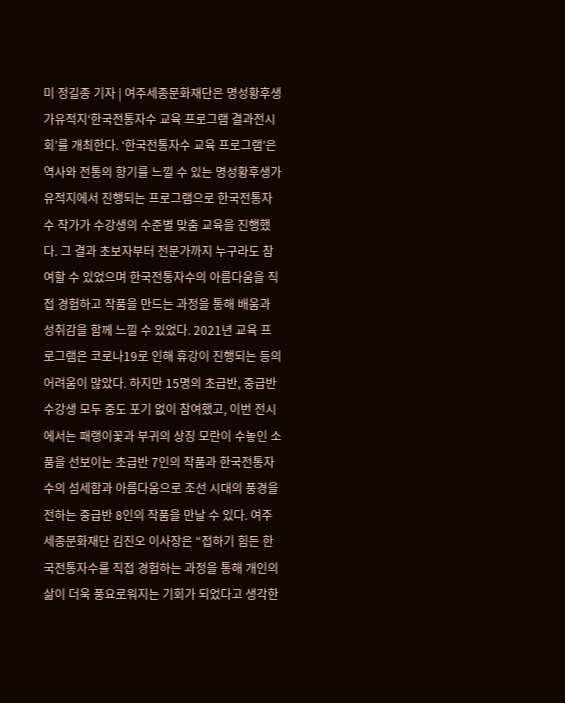미 정길종 기자 | 여주세종문화재단은 명성황후생가유적지‘한국전통자수 교육 프로그램 결과전시회’를 개최한다. ‘한국전통자수 교육 프로그램’은 역사와 전통의 향기를 느낄 수 있는 명성황후생가유적지에서 진행되는 프로그램으로 한국전통자수 작가가 수강생의 수준별 맞춤 교육을 진행했다. 그 결과 초보자부터 전문가까지 누구라도 참여할 수 있었으며 한국전통자수의 아름다움을 직접 경험하고 작품을 만드는 과정을 통해 배움과 성취감을 함께 느낄 수 있었다. 2021년 교육 프로그램은 코로나19로 인해 휴강이 진행되는 등의 어려움이 많았다. 하지만 15명의 초급반, 중급반 수강생 모두 중도 포기 없이 참여했고, 이번 전시에서는 패랭이꽃과 부귀의 상징 모란이 수놓인 소품을 선보이는 초급반 7인의 작품과 한국전통자수의 섬세함과 아름다움으로 조선 시대의 풍경을 전하는 중급반 8인의 작품을 만날 수 있다. 여주세종문화재단 김진오 이사장은 “접하기 힘든 한국전통자수를 직접 경험하는 과정을 통해 개인의 삶이 더욱 풍요로워지는 기회가 되었다고 생각한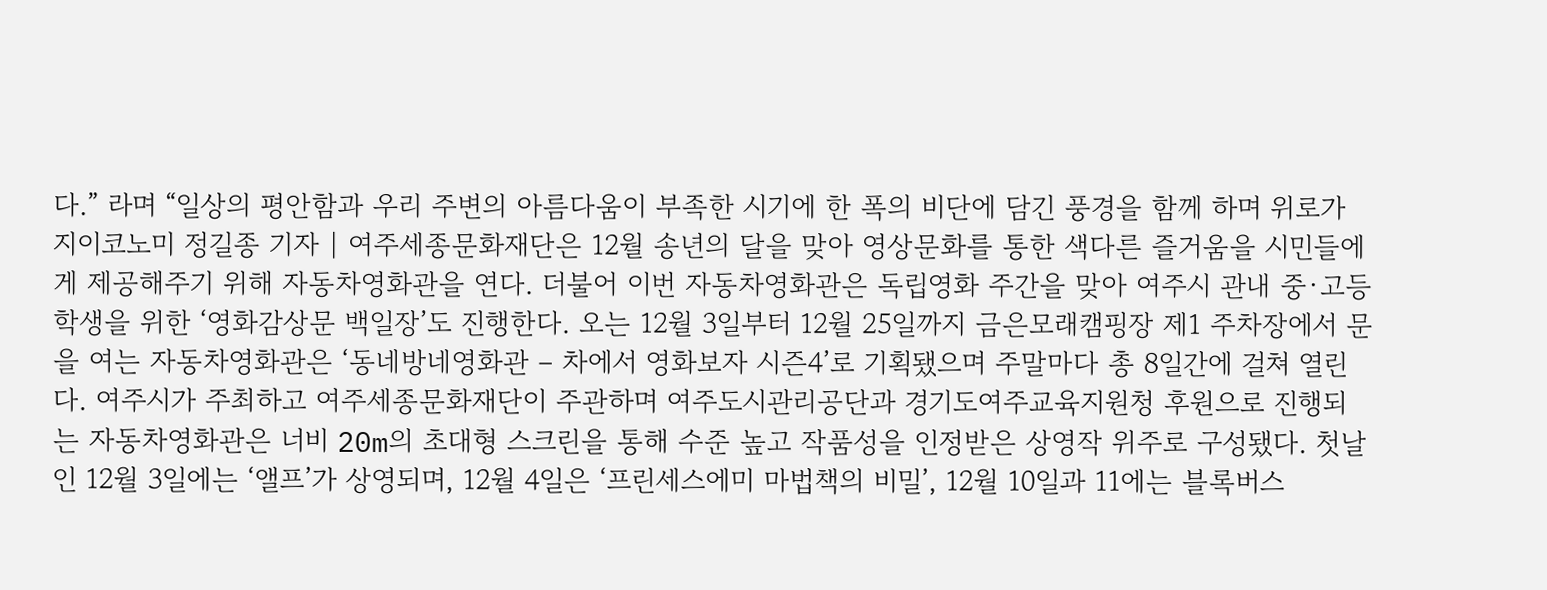다.” 라며 “일상의 평안함과 우리 주변의 아름다움이 부족한 시기에 한 폭의 비단에 담긴 풍경을 함께 하며 위로가
지이코노미 정길종 기자 | 여주세종문화재단은 12월 송년의 달을 맞아 영상문화를 통한 색다른 즐거움을 시민들에게 제공해주기 위해 자동차영화관을 연다. 더불어 이번 자동차영화관은 독립영화 주간을 맞아 여주시 관내 중·고등학생을 위한 ‘영화감상문 백일장’도 진행한다. 오는 12월 3일부터 12월 25일까지 금은모래캠핑장 제1 주차장에서 문을 여는 자동차영화관은 ‘동네방네영화관 – 차에서 영화보자 시즌4’로 기획됐으며 주말마다 총 8일간에 걸쳐 열린다. 여주시가 주최하고 여주세종문화재단이 주관하며 여주도시관리공단과 경기도여주교육지원청 후원으로 진행되는 자동차영화관은 너비 20m의 초대형 스크린을 통해 수준 높고 작품성을 인정받은 상영작 위주로 구성됐다. 첫날인 12월 3일에는 ‘앨프’가 상영되며, 12월 4일은 ‘프린세스에미 마법책의 비밀’, 12월 10일과 11에는 블록버스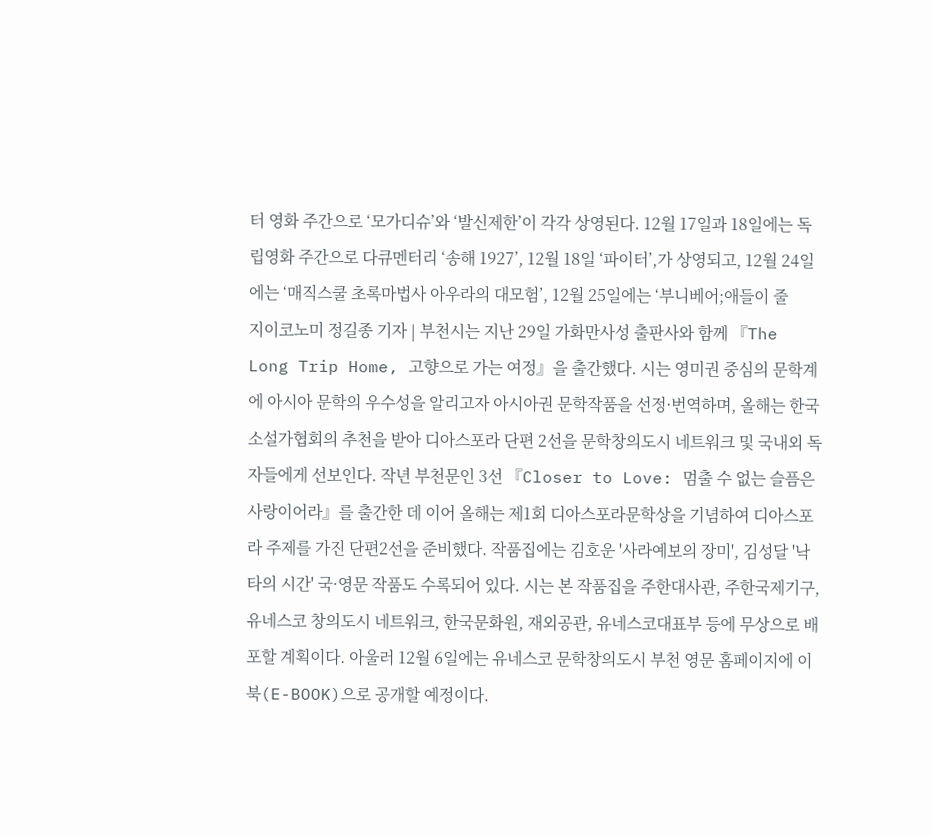터 영화 주간으로 ‘모가디슈’와 ‘발신제한’이 각각 상영된다. 12월 17일과 18일에는 독립영화 주간으로 다큐멘터리 ‘송해 1927’, 12월 18일 ‘파이터’,가 상영되고, 12월 24일에는 ‘매직스쿨 초록마법사 아우라의 대모험’, 12월 25일에는 ‘부니베어;애들이 줄
지이코노미 정길종 기자 | 부천시는 지난 29일 가화만사성 출판사와 함께 『The Long Trip Home, 고향으로 가는 여정』을 출간했다. 시는 영미권 중심의 문학계에 아시아 문학의 우수성을 알리고자 아시아권 문학작품을 선정·번역하며, 올해는 한국소설가협회의 추천을 받아 디아스포라 단편 2선을 문학창의도시 네트워크 및 국내외 독자들에게 선보인다. 작년 부천문인 3선 『Closer to Love: 멈출 수 없는 슬픔은 사랑이어라』를 출간한 데 이어 올해는 제1회 디아스포라문학상을 기념하여 디아스포라 주제를 가진 단편2선을 준비했다. 작품집에는 김호운 '사라예보의 장미', 김성달 '낙타의 시간' 국·영문 작품도 수록되어 있다. 시는 본 작품집을 주한대사관, 주한국제기구, 유네스코 창의도시 네트워크, 한국문화원, 재외공관, 유네스코대표부 등에 무상으로 배포할 계획이다. 아울러 12월 6일에는 유네스코 문학창의도시 부천 영문 홈페이지에 이북(E-BOOK)으로 공개할 예정이다.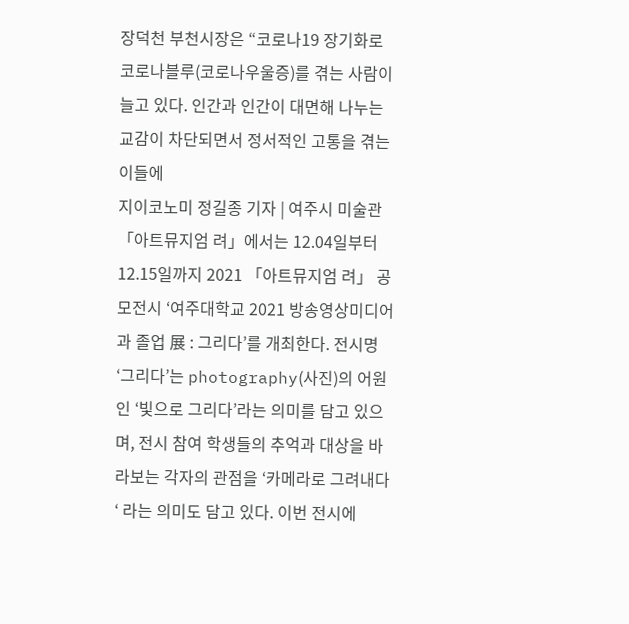장덕천 부천시장은 “코로나19 장기화로 코로나블루(코로나우울증)를 겪는 사람이 늘고 있다. 인간과 인간이 대면해 나누는 교감이 차단되면서 정서적인 고통을 겪는 이들에
지이코노미 정길종 기자 | 여주시 미술관 「아트뮤지엄 려」에서는 12.04일부터 12.15일까지 2021 「아트뮤지엄 려」 공모전시 ‘여주대학교 2021 방송영상미디어과 졸업 展 : 그리다’를 개최한다. 전시명 ‘그리다’는 photography(사진)의 어원인 ‘빛으로 그리다’라는 의미를 담고 있으며, 전시 참여 학생들의 추억과 대상을 바라보는 각자의 관점을 ‘카메라로 그려내다‘ 라는 의미도 담고 있다. 이번 전시에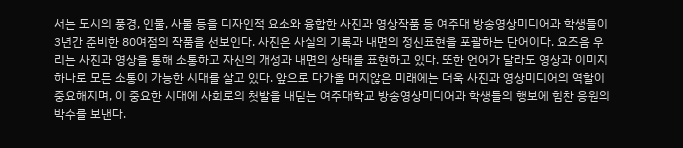서는 도시의 풍경, 인물, 사물 등을 디자인적 요소와 융합한 사진과 영상작품 등 여주대 방송영상미디어과 학생들이 3년간 준비한 80여점의 작품을 선보인다. 사진은 사실의 기록과 내면의 정신표현을 포괄하는 단어이다. 요즈음 우리는 사진과 영상을 통해 소통하고 자신의 개성과 내면의 상태를 표현하고 있다. 또한 언어가 달라도 영상과 이미지 하나로 모든 소통이 가능한 시대를 살고 있다. 앞으로 다가올 머지않은 미래에는 더욱 사진과 영상미디어의 역할이 중요해지며, 이 중요한 시대에 사회로의 첫발을 내딛는 여주대학교 방송영상미디어과 학생들의 행보에 힘찬 응원의 박수를 보낸다.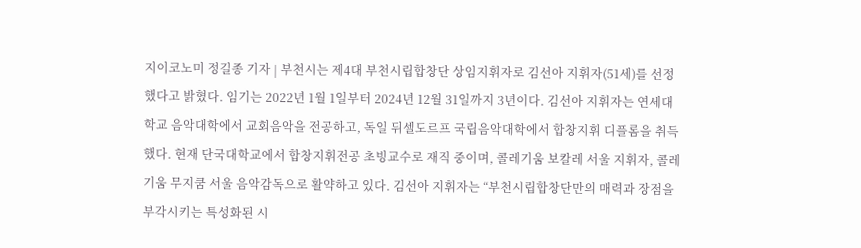지이코노미 정길종 기자 | 부천시는 제4대 부천시립합창단 상임지휘자로 김선아 지휘자(51세)를 선정했다고 밝혔다. 임기는 2022년 1월 1일부터 2024년 12월 31일까지 3년이다. 김선아 지휘자는 연세대학교 음악대학에서 교회음악을 전공하고, 독일 뒤셀도르프 국립음악대학에서 합창지휘 디플롬을 취득했다. 현재 단국대학교에서 합창지휘전공 초빙교수로 재직 중이며, 콜레기움 보칼레 서울 지휘자, 콜레기움 무지쿰 서울 음악감독으로 활약하고 있다. 김선아 지휘자는 “부천시립합창단만의 매력과 장점을 부각시키는 특성화된 시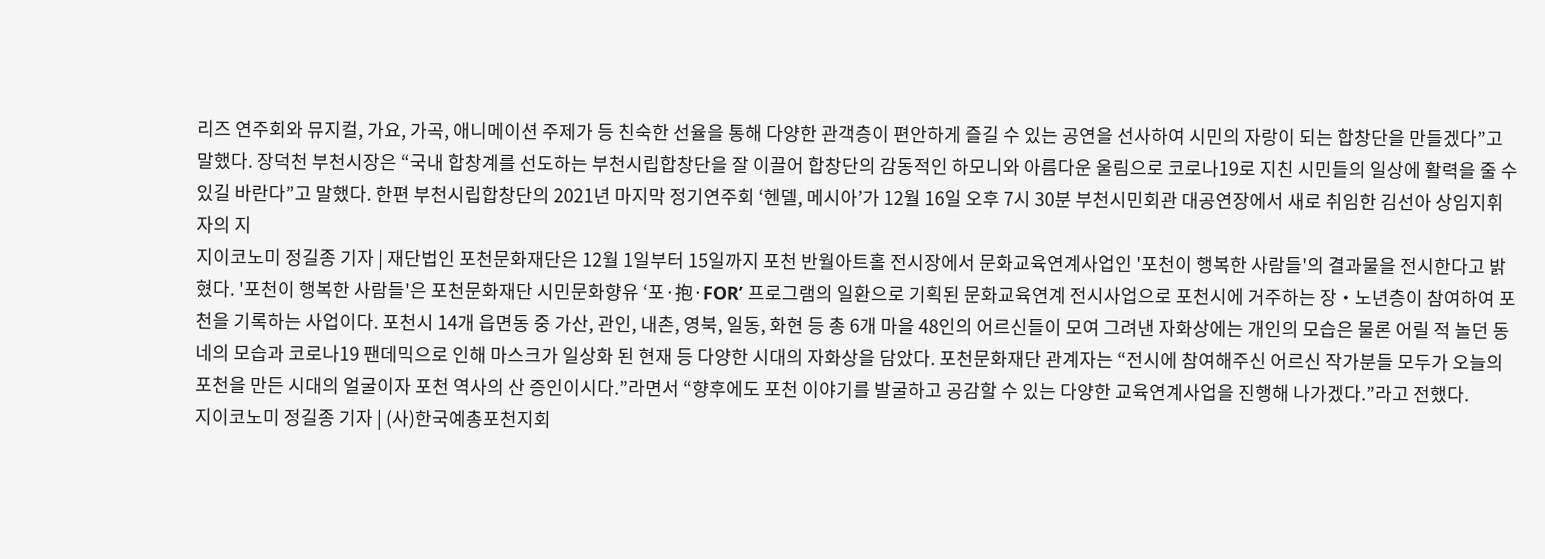리즈 연주회와 뮤지컬, 가요, 가곡, 애니메이션 주제가 등 친숙한 선율을 통해 다양한 관객층이 편안하게 즐길 수 있는 공연을 선사하여 시민의 자랑이 되는 합창단을 만들겠다”고 말했다. 장덕천 부천시장은 “국내 합창계를 선도하는 부천시립합창단을 잘 이끌어 합창단의 감동적인 하모니와 아름다운 울림으로 코로나19로 지친 시민들의 일상에 활력을 줄 수 있길 바란다”고 말했다. 한편 부천시립합창단의 2021년 마지막 정기연주회 ‘헨델, 메시아’가 12월 16일 오후 7시 30분 부천시민회관 대공연장에서 새로 취임한 김선아 상임지휘자의 지
지이코노미 정길종 기자 | 재단법인 포천문화재단은 12월 1일부터 15일까지 포천 반월아트홀 전시장에서 문화교육연계사업인 '포천이 행복한 사람들'의 결과물을 전시한다고 밝혔다. '포천이 행복한 사람들'은 포천문화재단 시민문화향유 ‘포·抱·FOR’ 프로그램의 일환으로 기획된 문화교육연계 전시사업으로 포천시에 거주하는 장‧노년층이 참여하여 포천을 기록하는 사업이다. 포천시 14개 읍면동 중 가산, 관인, 내촌, 영북, 일동, 화현 등 총 6개 마을 48인의 어르신들이 모여 그려낸 자화상에는 개인의 모습은 물론 어릴 적 놀던 동네의 모습과 코로나19 팬데믹으로 인해 마스크가 일상화 된 현재 등 다양한 시대의 자화상을 담았다. 포천문화재단 관계자는 “전시에 참여해주신 어르신 작가분들 모두가 오늘의 포천을 만든 시대의 얼굴이자 포천 역사의 산 증인이시다.”라면서 “향후에도 포천 이야기를 발굴하고 공감할 수 있는 다양한 교육연계사업을 진행해 나가겠다.”라고 전했다.
지이코노미 정길종 기자 | (사)한국예총포천지회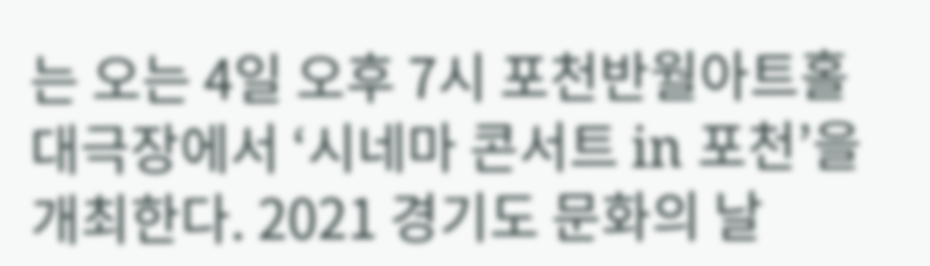는 오는 4일 오후 7시 포천반월아트홀 대극장에서 ‘시네마 콘서트 in 포천’을 개최한다. 2021 경기도 문화의 날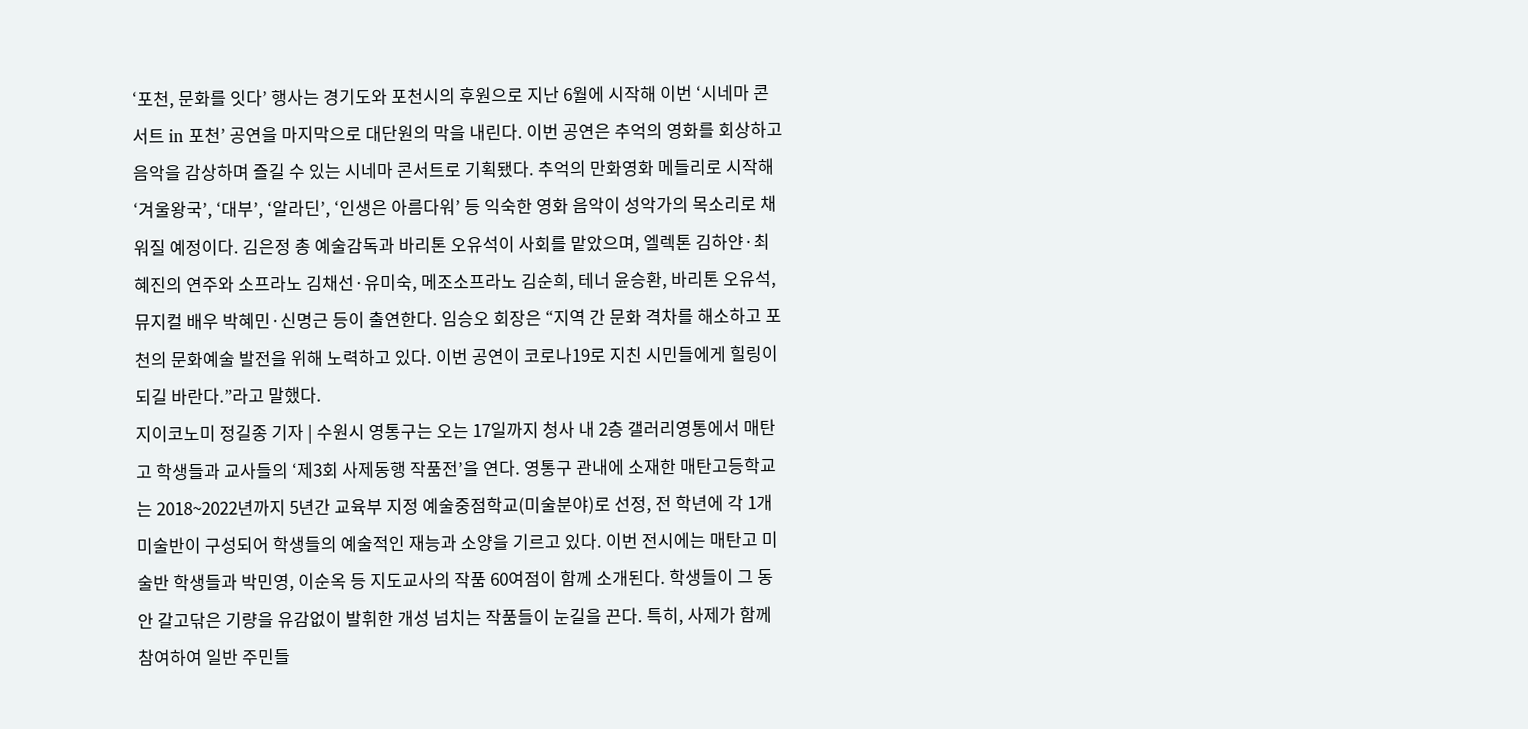‘포천, 문화를 잇다’ 행사는 경기도와 포천시의 후원으로 지난 6월에 시작해 이번 ‘시네마 콘서트 in 포천’ 공연을 마지막으로 대단원의 막을 내린다. 이번 공연은 추억의 영화를 회상하고 음악을 감상하며 즐길 수 있는 시네마 콘서트로 기획됐다. 추억의 만화영화 메들리로 시작해 ‘겨울왕국’, ‘대부’, ‘알라딘’, ‘인생은 아름다워’ 등 익숙한 영화 음악이 성악가의 목소리로 채워질 예정이다. 김은정 총 예술감독과 바리톤 오유석이 사회를 맡았으며, 엘렉톤 김하얀·최혜진의 연주와 소프라노 김채선·유미숙, 메조소프라노 김순희, 테너 윤승환, 바리톤 오유석, 뮤지컬 배우 박혜민·신명근 등이 출연한다. 임승오 회장은 “지역 간 문화 격차를 해소하고 포천의 문화예술 발전을 위해 노력하고 있다. 이번 공연이 코로나19로 지친 시민들에게 힐링이 되길 바란다.”라고 말했다.
지이코노미 정길종 기자 | 수원시 영통구는 오는 17일까지 청사 내 2층 갤러리영통에서 매탄고 학생들과 교사들의 ‘제3회 사제동행 작품전’을 연다. 영통구 관내에 소재한 매탄고등학교는 2018~2022년까지 5년간 교육부 지정 예술중점학교(미술분야)로 선정, 전 학년에 각 1개 미술반이 구성되어 학생들의 예술적인 재능과 소양을 기르고 있다. 이번 전시에는 매탄고 미술반 학생들과 박민영, 이순옥 등 지도교사의 작품 60여점이 함께 소개된다. 학생들이 그 동안 갈고닦은 기량을 유감없이 발휘한 개성 넘치는 작품들이 눈길을 끈다. 특히, 사제가 함께 참여하여 일반 주민들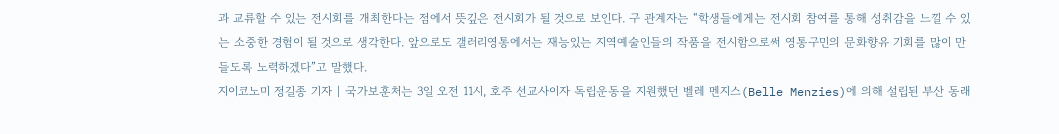과 교류할 수 있는 전시회를 개최한다는 점에서 뜻깊은 전시회가 될 것으로 보인다. 구 관계자는 “학생들에게는 전시회 참여를 통해 성취감을 느낄 수 있는 소중한 경험이 될 것으로 생각한다. 앞으로도 갤러리영통에서는 재능있는 지역예술인들의 작품을 전시함으로써 영통구민의 문화향유 기회를 많이 만들도록 노력하겠다”고 말했다.
지이코노미 정길종 기자 | 국가보훈처는 3일 오전 11시, 호주 선교사이자 독립운동을 지원했던 벨레 멘지스(Belle Menzies)에 의해 설립된 부산 동래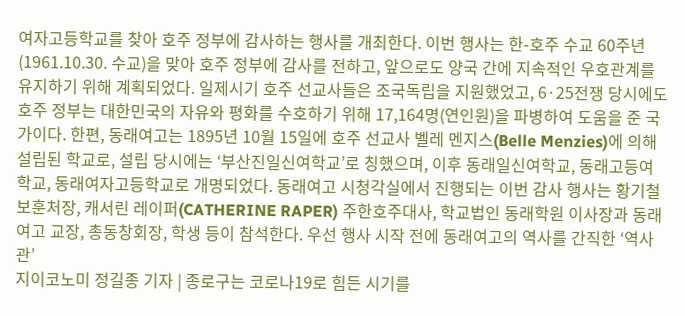여자고등학교를 찾아 호주 정부에 감사하는 행사를 개최한다. 이번 행사는 한-호주 수교 60주년(1961.10.30. 수교)을 맞아 호주 정부에 감사를 전하고, 앞으로도 양국 간에 지속적인 우호관계를 유지하기 위해 계획되었다. 일제시기 호주 선교사들은 조국독립을 지원했었고, 6·25전쟁 당시에도 호주 정부는 대한민국의 자유와 평화를 수호하기 위해 17,164명(연인원)을 파병하여 도움을 준 국가이다. 한편, 동래여고는 1895년 10월 15일에 호주 선교사 벨레 멘지스(Belle Menzies)에 의해 설립된 학교로, 설립 당시에는 ‘부산진일신여학교’로 칭했으며, 이후 동래일신여학교, 동래고등여학교, 동래여자고등학교로 개명되었다. 동래여고 시청각실에서 진행되는 이번 감사 행사는 황기철 보훈처장, 캐서린 레이퍼(CATHERINE RAPER) 주한호주대사, 학교법인 동래학원 이사장과 동래여고 교장, 총동창회장, 학생 등이 참석한다. 우선 행사 시작 전에 동래여고의 역사를 간직한 ‘역사관’
지이코노미 정길종 기자 | 종로구는 코로나19로 힘든 시기를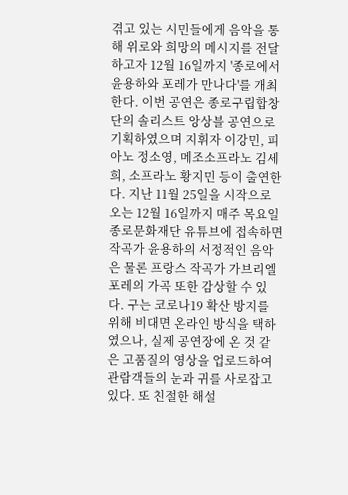겪고 있는 시민들에게 음악을 통해 위로와 희망의 메시지를 전달하고자 12월 16일까지 '종로에서 윤용하와 포레가 만나다'를 개최한다. 이번 공연은 종로구립합창단의 솔리스트 앙상블 공연으로 기획하였으며 지휘자 이강민, 피아노 정소영, 메조소프라노 김세희, 소프라노 황지민 등이 출연한다. 지난 11월 25일을 시작으로 오는 12월 16일까지 매주 목요일 종로문화재단 유튜브에 접속하면 작곡가 윤용하의 서정적인 음악은 물론 프랑스 작곡가 가브리엘 포레의 가곡 또한 감상할 수 있다. 구는 코로나19 확산 방지를 위해 비대면 온라인 방식을 택하였으나, 실제 공연장에 온 것 같은 고품질의 영상을 업로드하여 관람객들의 눈과 귀를 사로잡고 있다. 또 친절한 해설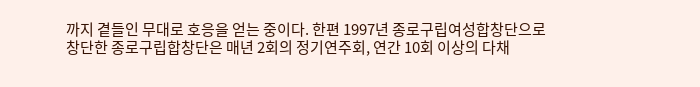까지 곁들인 무대로 호응을 얻는 중이다. 한편 1997년 종로구립여성합창단으로 창단한 종로구립합창단은 매년 2회의 정기연주회, 연간 10회 이상의 다채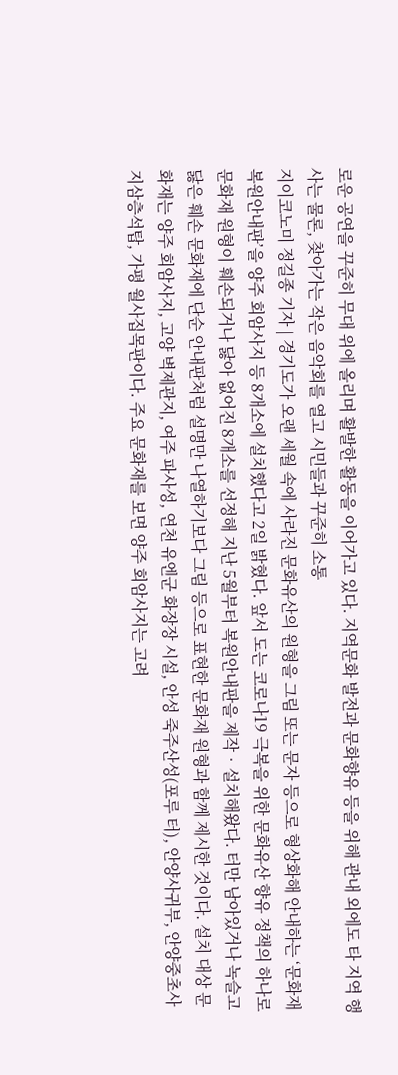로운 공연을 꾸준히 무대 위에 올리며 활발한 활동을 이어가고 있다. 지역문화 발전과 문화향유 등을 위해 관내 외에도 타 지역 행사는 물론, 찾아가는 작은 음악회를 열고 시민들과 꾸준히 소통
지이코노미 정길종 기자 | 경기도가 오랜 세월 속에 사라진 문화유산의 원형을 그림 또는 문자 등으로 형상화해 안내하는 ‘문화재 복원안내판’을 양주 회암사지 등 8개소에 설치했다고 2일 밝혔다. 앞서 도는 코로나19 극복을 위한 문화유산 향유 정책의 하나로 문화재 원형이 훼손되거나 닳아 없어진 8개소를 선정해 지난 5월부터 복원안내판을 제작‧설치해왔다. 터만 남아있거나 녹슬고 닳은 훼손 문화재에 단순 안내판처럼 설명만 나열하기보다 그림 등으로 표현한 문화재 원형과 함께 제시한 것이다. 설치 대상 문화재는 양주 회암사지, 고양 벽제관지, 여주 파사성, 연천 유엔군 화장장 시설, 안성 죽주산성(포루 터), 안양사귀부, 안양중초사지삼층석탑, 가평 월사집목판이다. 주요 문화재를 보면 양주 회암사지는 고려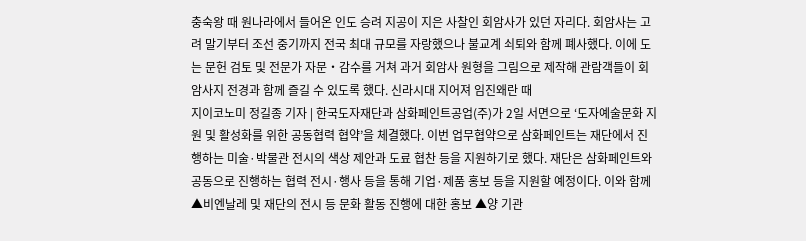충숙왕 때 원나라에서 들어온 인도 승려 지공이 지은 사찰인 회암사가 있던 자리다. 회암사는 고려 말기부터 조선 중기까지 전국 최대 규모를 자랑했으나 불교계 쇠퇴와 함께 폐사했다. 이에 도는 문헌 검토 및 전문가 자문‧감수를 거쳐 과거 회암사 원형을 그림으로 제작해 관람객들이 회암사지 전경과 함께 즐길 수 있도록 했다. 신라시대 지어져 임진왜란 때
지이코노미 정길종 기자 | 한국도자재단과 삼화페인트공업(주)가 2일 서면으로 ‘도자예술문화 지원 및 활성화를 위한 공동협력 협약’을 체결했다. 이번 업무협약으로 삼화페인트는 재단에서 진행하는 미술·박물관 전시의 색상 제안과 도료 협찬 등을 지원하기로 했다. 재단은 삼화페인트와 공동으로 진행하는 협력 전시·행사 등을 통해 기업·제품 홍보 등을 지원할 예정이다. 이와 함께 ▲비엔날레 및 재단의 전시 등 문화 활동 진행에 대한 홍보 ▲양 기관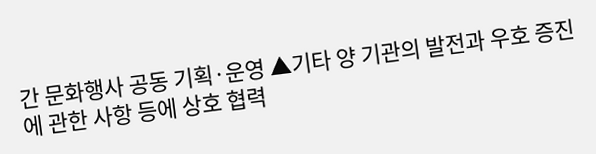간 문화행사 공동 기획·운영 ▲기타 양 기관의 발전과 우호 증진에 관한 사항 등에 상호 협력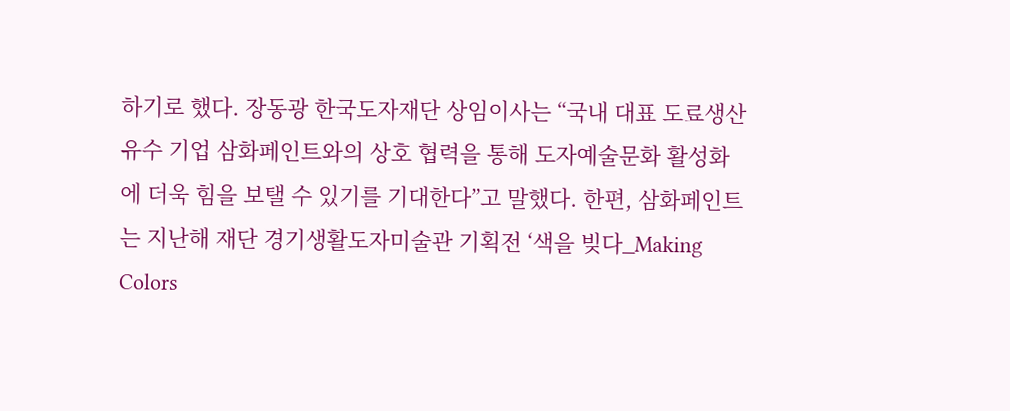하기로 했다. 장동광 한국도자재단 상임이사는 “국내 대표 도료생산 유수 기업 삼화페인트와의 상호 협력을 통해 도자예술문화 활성화에 더욱 힘을 보탤 수 있기를 기대한다”고 말했다. 한편, 삼화페인트는 지난해 재단 경기생활도자미술관 기획전 ‘색을 빚다_Making Colors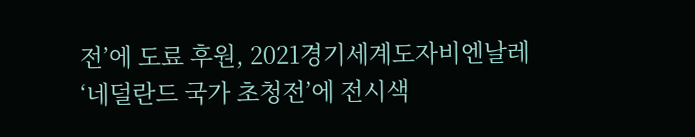전’에 도료 후원, 2021경기세계도자비엔날레 ‘네덜란드 국가 초청전’에 전시색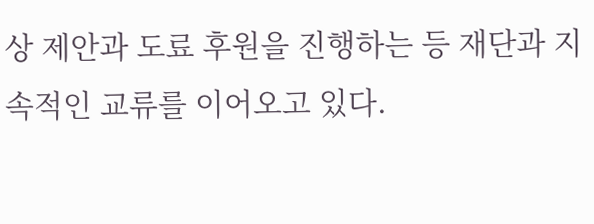상 제안과 도료 후원을 진행하는 등 재단과 지속적인 교류를 이어오고 있다.